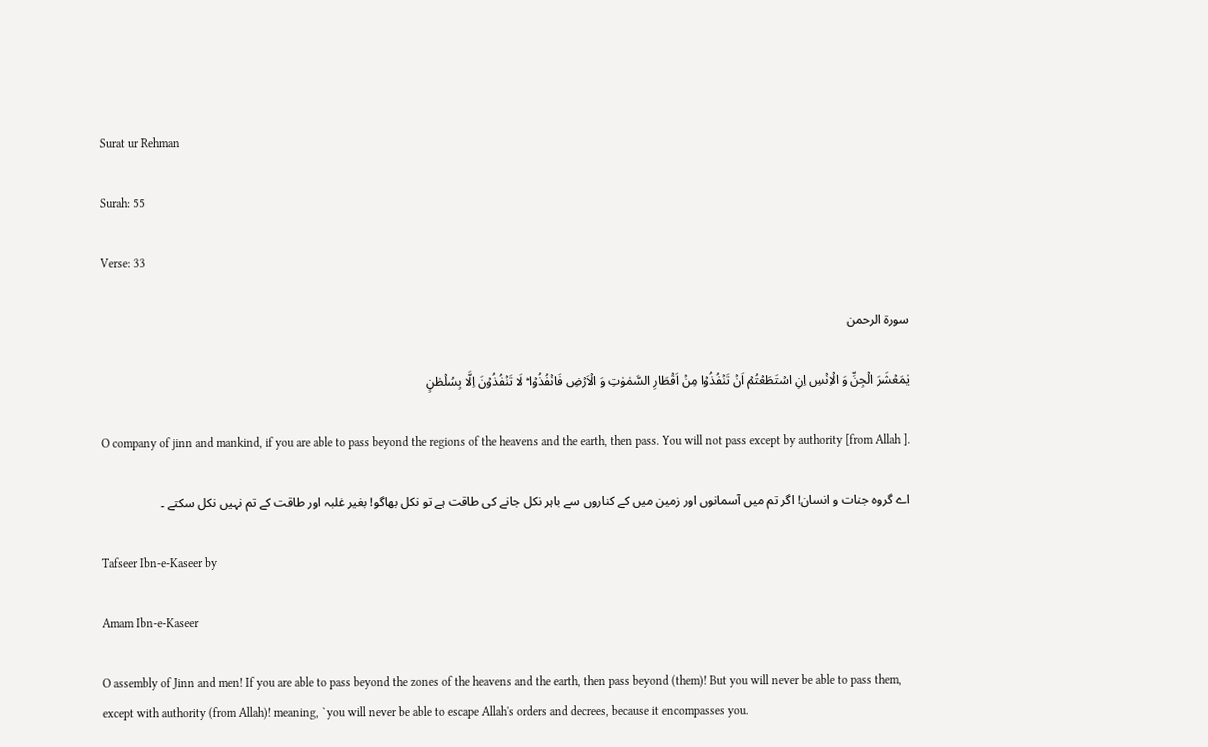Surat ur Rehman

Surah: 55

Verse: 33

سورة الرحمن

یٰمَعۡشَرَ الۡجِنِّ وَ الۡاِنۡسِ اِنِ اسۡتَطَعۡتُمۡ اَنۡ تَنۡفُذُوۡا مِنۡ اَقۡطَارِ السَّمٰوٰتِ وَ الۡاَرۡضِ فَانۡفُذُوۡا ؕ لَا تَنۡفُذُوۡنَ اِلَّا بِسُلۡطٰنٍ

O company of jinn and mankind, if you are able to pass beyond the regions of the heavens and the earth, then pass. You will not pass except by authority [from Allah ].

اے گروہ جنات و انسان! اگر تم میں آسمانوں اور زمین میں کے کناروں سے باہر نکل جانے کی طاقت ہے تو نکل بھاگو! بغیر غلبہ اور طاقت کے تم نہیں نکل سکتے ۔

Tafseer Ibn-e-Kaseer by

Amam Ibn-e-Kaseer

O assembly of Jinn and men! If you are able to pass beyond the zones of the heavens and the earth, then pass beyond (them)! But you will never be able to pass them, except with authority (from Allah)! meaning, `you will never be able to escape Allah's orders and decrees, because it encompasses you.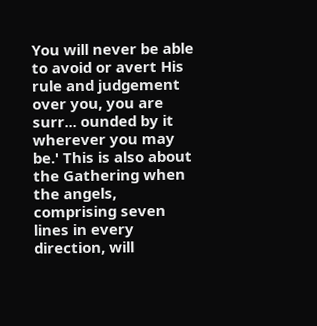You will never be able to avoid or avert His rule and judgement over you, you are surr... ounded by it wherever you may be.' This is also about the Gathering when the angels, comprising seven lines in every direction, will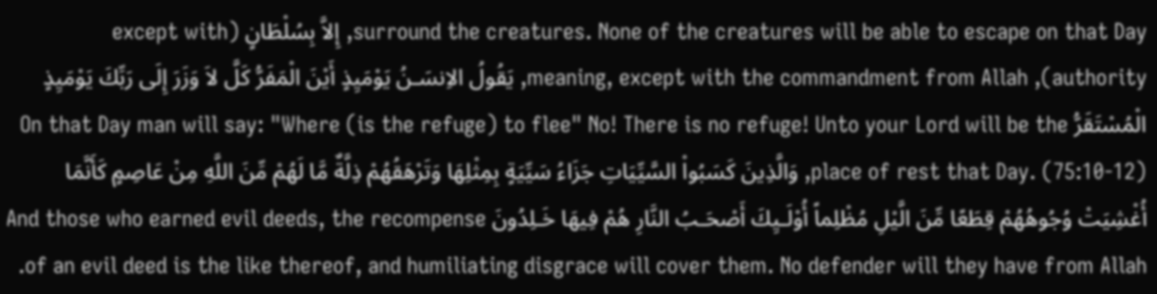surround the creatures. None of the creatures will be able to escape on that Day, إِلاَّ بِسُلْطَانٍ (except with authority), meaning, except with the commandment from Allah, يَقُولُ الاِنسَـنُ يَوْمَيِذٍ أَيْنَ الْمَفَرُّ كَلَّ لاَ وَزَرَ إِلَى رَبِّكَ يَوْمَيِذٍ الْمُسْتَقَرُّ On that Day man will say: "Where (is the refuge) to flee" No! There is no refuge! Unto your Lord will be the place of rest that Day. (75:10-12), وَالَّذِينَ كَسَبُواْ السَّيِّيَاتِ جَزَاءُ سَيِّيَةٍ بِمِثْلِهَا وَتَرْهَقُهُمْ ذِلَّةٌ مَّا لَهُمْ مِّنَ اللَّهِ مِنْ عَاصِمٍ كَأَنَّمَا أُغْشِيَتْ وُجُوهُهُمْ قِطَعًا مِّنَ الَّيْلِ مُظْلِماً أُوْلَـيِكَ أَصْحَـبُ النَّارِ هُمْ فِيهَا خَـلِدُونَ And those who earned evil deeds, the recompense of an evil deed is the like thereof, and humiliating disgrace will cover them. No defender will they have from Allah.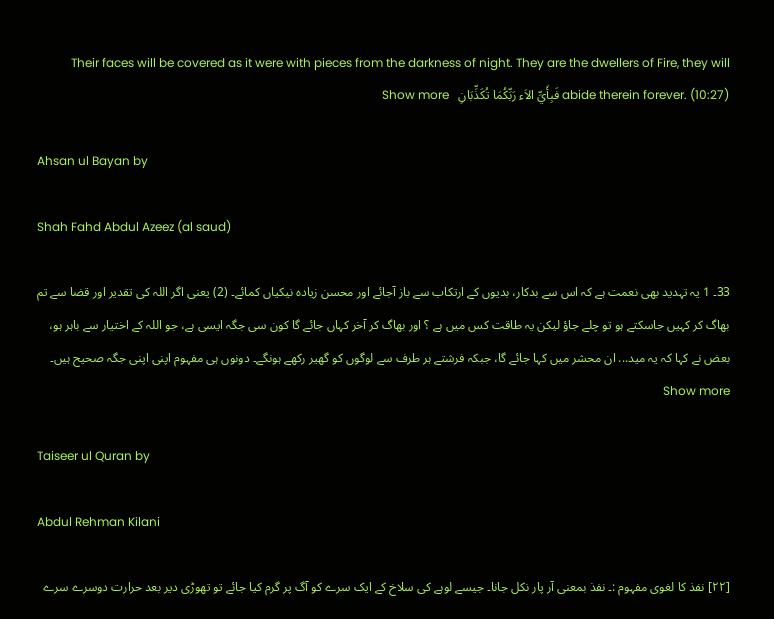Their faces will be covered as it were with pieces from the darkness of night. They are the dwellers of Fire, they will abide therein forever. (10:27) فَبِأَيِّ الاَء رَبِّكُمَا تُكَذِّبَانِ   Show more

Ahsan ul Bayan by

Shah Fahd Abdul Azeez (al saud)

33۔ 1 یہ تہدید بھی نعمت ہے کہ اس سے بدکار، بدیوں کے ارتکاب سے باز آجائے اور محسن زیادہ نیکیاں کمائے۔ (2) یعنی اگر اللہ کی تقدیر اور قضا سے تم بھاگ کر کہیں جاسکتے ہو تو چلے جاؤ لیکن یہ طاقت کس میں ہے ؟ اور بھاگ کر آخر کہاں جائے گا کون سی جگہ ایسی ہے، جو اللہ کے اختیار سے باہر ہو، بعض نے کہا کہ یہ مید... ان محشر میں کہا جائے گا، جبکہ فرشتے ہر طرف سے لوگوں کو گھیر رکھے ہونگے۔ دونوں ہی مفہوم اپنی اپنی جگہ صحیح ہیں۔  Show more

Taiseer ul Quran by

Abdul Rehman Kilani

[٢٢] نفذ کا لغوی مفہوم :۔ نفذ بمعنی آر پار نکل جانا۔ جیسے لوہے کی سلاخ کے ایک سرے کو آگ پر گرم کیا جائے تو تھوڑی دیر بعد حرارت دوسرے سرے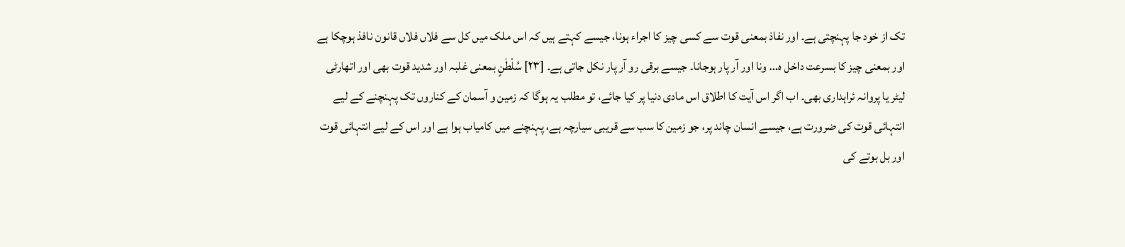تک از خود جا پہنچتی ہے۔ اور نفاذ بمعنی قوت سے کسی چیز کا اجراء ہونا، جیسے کہتے ہیں کہ اس ملک میں کل سے فلاں فلاں قانون نافذ ہوچکا ہے اور بمعنی چیز کا بسرعت داخل ہ... ونا اور آر پار ہوجانا۔ جیسے برقی رو آر پار نکل جاتی ہے۔ [٢٣] سُلْطٰنٍ بمعنی غلبہ اور شدید قوت بھی اور اتھارٹی لیٹر یا پروانہ ئراہداری بھی۔ اب اگر اس آیت کا اطلاق اس مادی دنیا پر کیا جائے، تو مطلب یہ ہوگا کہ زمین و آسمان کے کناروں تک پہنچنے کے لیے انتہائی قوت کی ضرورت ہے، جیسے انسان چاند پر، جو زمین کا سب سے قریبی سیارچہ ہے، پہنچنے میں کامیاب ہوا ہے اور اس کے لیے انتہائی قوت اور بل بوتے کی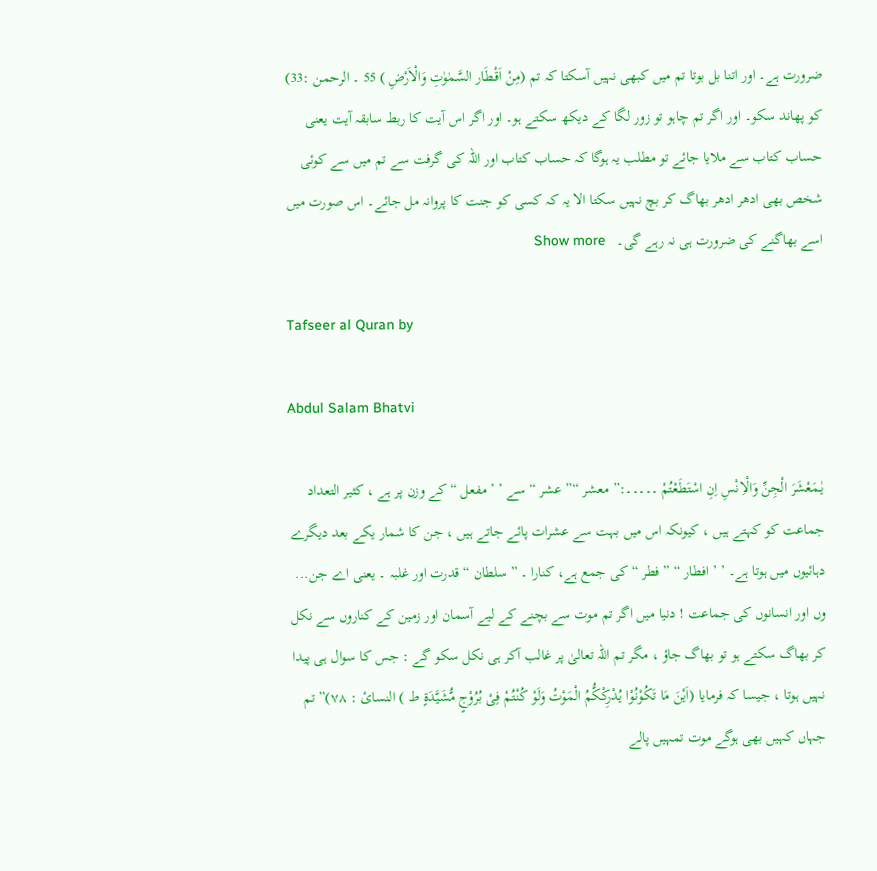ضرورت ہے۔ اور اتنا بل بوتا تم میں کبھی نہیں آسکتا کہ تم (مِنْ اَقْـطَار السَّمٰوٰتِ وَالْاَرْضِ ) 55 ۔ الرحمن :33) کو پھاند سکو۔ اور اگر تم چاہو تو زور لگا کے دیکھ سکتے ہو۔ اور اگر اس آیت کا ربط سابقہ آیت یعنی حساب کتاب سے ملایا جائے تو مطلب یہ ہوگا کہ حساب کتاب اور اللہ کی گرفت سے تم میں سے کوئی شخص بھی ادھر ادھر بھاگ کر بچ نہیں سکتا الا یہ کہ کسی کو جنت کا پروانہ مل جائے۔ اس صورت میں اسے بھاگنے کی ضرورت ہی نہ رہے گی۔   Show more

Tafseer al Quran by

Abdul Salam Bhatvi

یٰـمَعْشَرَ الْجِنِّ وَالْاِنْسِ اِنِ اسْتَطَعْتُمْ ۔۔۔۔۔:” معشر “” عشر “ سے ’ ’ مفعل “ کے وزن پر ہے ، کثیر التعداد جماعت کو کہتے ہیں ، کیونکہ اس میں بہت سے عشرات پائے جاتے ہیں ، جن کا شمار یکے بعد دیگرے دہائیوں میں ہوتا ہے۔ ’ ’ افطار “ ” فطر “ کی جمع ہے، کنارا ۔ ” سلطان “ قدرت اور غلبہ ۔ یعنی اے جن... وں اور انسانوں کی جماعت ! دنیا میں اگر تم موت سے بچنے کے لیے آسمان اور زمین کے کناروں سے نکل کر بھاگ سکتے ہو تو بھاگ جاؤ ، مگر تم اللہ تعالیٰ پر غالب آکر ہی نکل سکو گے : جس کا سوال ہی پیدا نہیں ہوتا ، جیسا کہ فرمایا (اَیْنَ مَا تَکُوْنُوْا یُدْرِکْکُّمُ الْمَوْتُ وَلَوْ کُنْتُمْ فِیْ بُرُوْجٍ مُّشَیَّدَۃٍ ط ) النسائ : ٧٨)” تم جہاں کہیں بھی ہوگے موت تمہیں پالے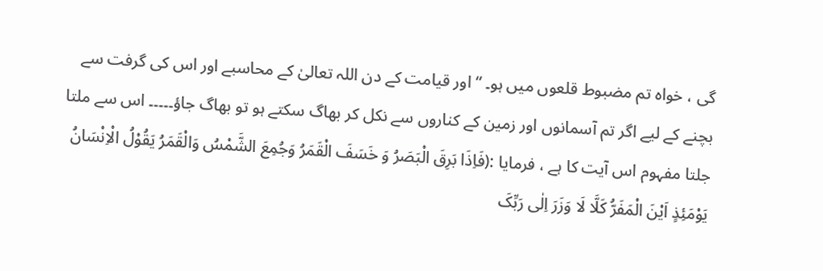گی ، خواہ تم مضبوط قلعوں میں ہو۔ “ اور قیامت کے دن اللہ تعالیٰ کے محاسبے اور اس کی گرفت سے بچنے کے لیے اگر تم آسمانوں اور زمین کے کناروں سے نکل کر بھاگ سکتے ہو تو بھاگ جاؤ۔۔۔۔۔ اس سے ملتا جلتا مفہوم اس آیت کا ہے ، فرمایا :(فَاِذَا بَرِقَ الْبَصَرُ وَ خَسَفَ الْقَمَرُ وَجُمِعَ الشَّمْسُ وَالْقَمَرُ یَقُوْلُ الْاِنْسَانُ یَوْمَئِذٍ اَیْنَ الْمَفَرُّ کَلَّا لَا وَزَرَ اِلٰی رَبِّکَ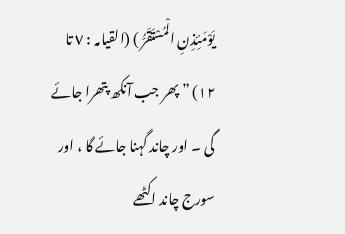یَوْمَئِذِنِ الْمُسْتَقَرُّ ) (القیامہ : ٧ تا ١٢) ” پھر جب آنکھ پتھرا جائے گی ۔ اور چاند گہنا جائے گا ، اور سورج چاند اکٹھے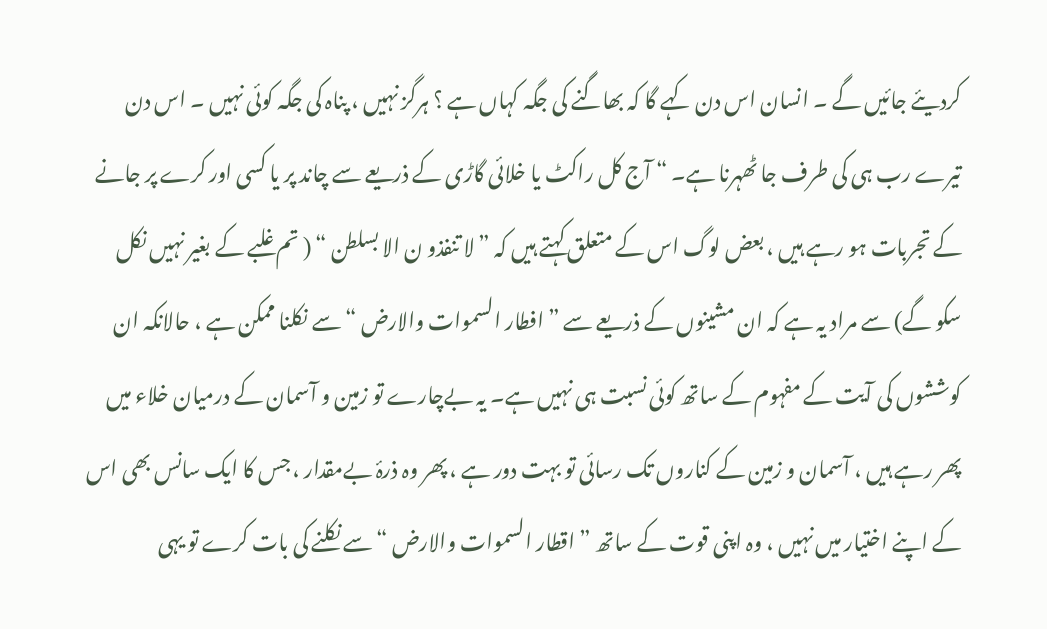کردیئے جائیں گے ۔ انسان اس دن کہے گا کہ بھاگنے کی جگہ کہاں ہے ؟ ہرگز نہیں ، پناہ کی جگہ کوئی نہیں ۔ اس دن تیرے رب ہی کی طرف جا ٹھہرنا ہے۔ “ آج کل راکٹ یا خلائی گاڑی کے ذریعے سے چاند پر یا کسی اور کرے پر جانے کے تجربات ہو رہے ہیں ، بعض لوگ اس کے متعلق کہتے ہیں کہ ” لا تنفذو ن الا بسلطن “ ( تم غلبے کے بغیر نہیں نکل سکو گے) سے مراد یہ ہے کہ ان مشینوں کے ذریعے سے ” افطار السموات والارض “ سے نکلنا ممکن ہے ، حالانکہ ان کوششوں کی آیت کے مفہوم کے ساتھ کوئی نسبت ہی نہیں ہے۔ یہ بےچارے تو زمین و آسمان کے درمیان خلاء میں پھر رہے ہیں ، آسمان و زمین کے کناروں تک رسائی تو بہت دور ہے ، پھر وہ ذرۂ بےمقدار ، جس کا ایک سانس بھی اس کے اپنے اختیار میں نہیں ، وہ اپنی قوت کے ساتھ ” اقطار السموات والارض “ سے نکلنے کی بات کرے تو یہی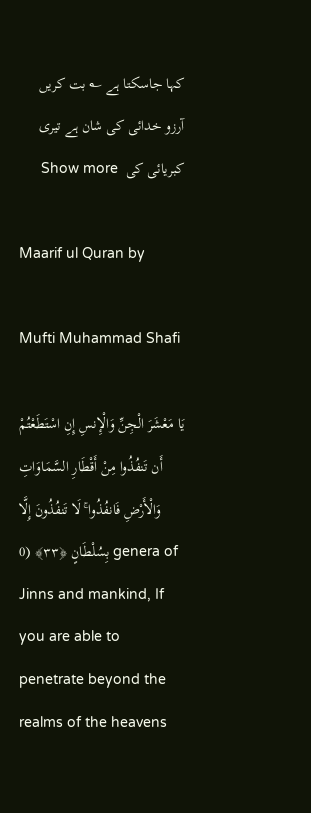کہا جاسکتا ہے ؎ بت کریں آرزو خدائی کی شان ہے تیری کبریائی کی  Show more

Maarif ul Quran by

Mufti Muhammad Shafi

يَا مَعْشَرَ‌ الْجِنِّ وَالْإِنسِ إِنِ اسْتَطَعْتُمْ أَن تَنفُذُوا مِنْ أَقْطَارِ‌ السَّمَاوَاتِ وَالْأَرْ‌ضِ فَانفُذُوا ۚ لَا تَنفُذُونَ إِلَّا بِسُلْطَانٍ ﴿٣٣﴾ (0 genera of Jinns and mankind, If you are able to penetrate beyond the realms of the heavens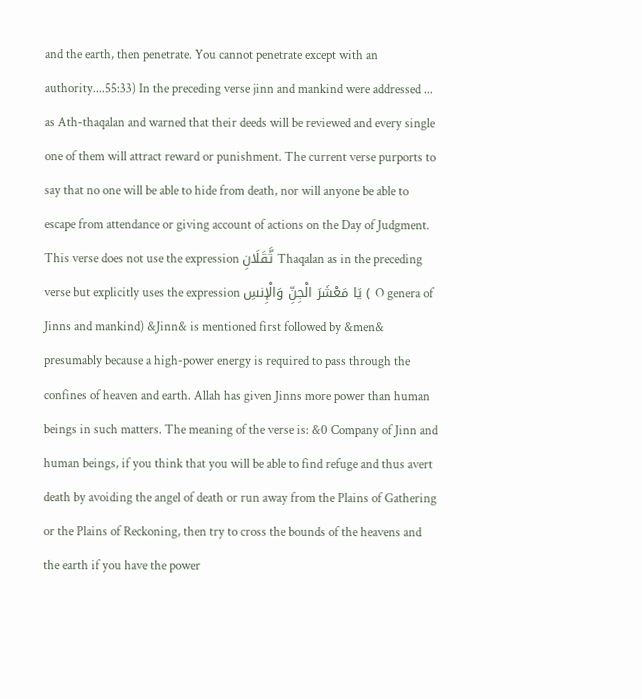and the earth, then penetrate. You cannot penetrate except with an authority....55:33) In the preceding verse jinn and mankind were addressed ... as Ath-thaqalan and warned that their deeds will be reviewed and every single one of them will attract reward or punishment. The current verse purports to say that no one will be able to hide from death, nor will anyone be able to escape from attendance or giving account of actions on the Day of Judgment. This verse does not use the expression ثَّقَلَانِ Thaqalan as in the preceding verse but explicitly uses the expression يَا مَعْشَرَ‌ الْجِنِّ وَالْإِنسِ ( O genera of Jinns and mankind) &Jinn& is mentioned first followed by &men& presumably because a high-power energy is required to pass through the confines of heaven and earth. Allah has given Jinns more power than human beings in such matters. The meaning of the verse is: &0 Company of Jinn and human beings, if you think that you will be able to find refuge and thus avert death by avoiding the angel of death or run away from the Plains of Gathering or the Plains of Reckoning, then try to cross the bounds of the heavens and the earth if you have the power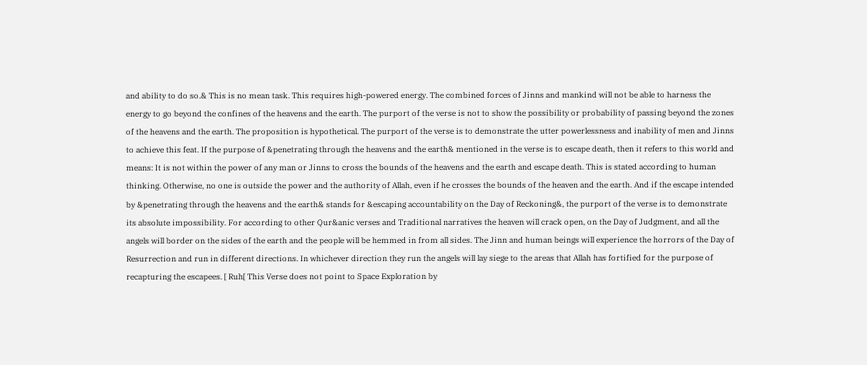and ability to do so.& This is no mean task. This requires high-powered energy. The combined forces of Jinns and mankind will not be able to harness the energy to go beyond the confines of the heavens and the earth. The purport of the verse is not to show the possibility or probability of passing beyond the zones of the heavens and the earth. The proposition is hypothetical. The purport of the verse is to demonstrate the utter powerlessness and inability of men and Jinns to achieve this feat. If the purpose of &penetrating through the heavens and the earth& mentioned in the verse is to escape death, then it refers to this world and means: It is not within the power of any man or Jinns to cross the bounds of the heavens and the earth and escape death. This is stated according to human thinking. Otherwise, no one is outside the power and the authority of Allah, even if he crosses the bounds of the heaven and the earth. And if the escape intended by &penetrating through the heavens and the earth& stands for &escaping accountability on the Day of Reckoning&, the purport of the verse is to demonstrate its absolute impossibility. For according to other Qur&anic verses and Traditional narratives the heaven will crack open, on the Day of Judgment, and all the angels will border on the sides of the earth and the people will be hemmed in from all sides. The Jinn and human beings will experience the horrors of the Day of Resurrection and run in different directions. In whichever direction they run the angels will lay siege to the areas that Allah has fortified for the purpose of recapturing the escapees. [ Ruh[ This Verse does not point to Space Exploration by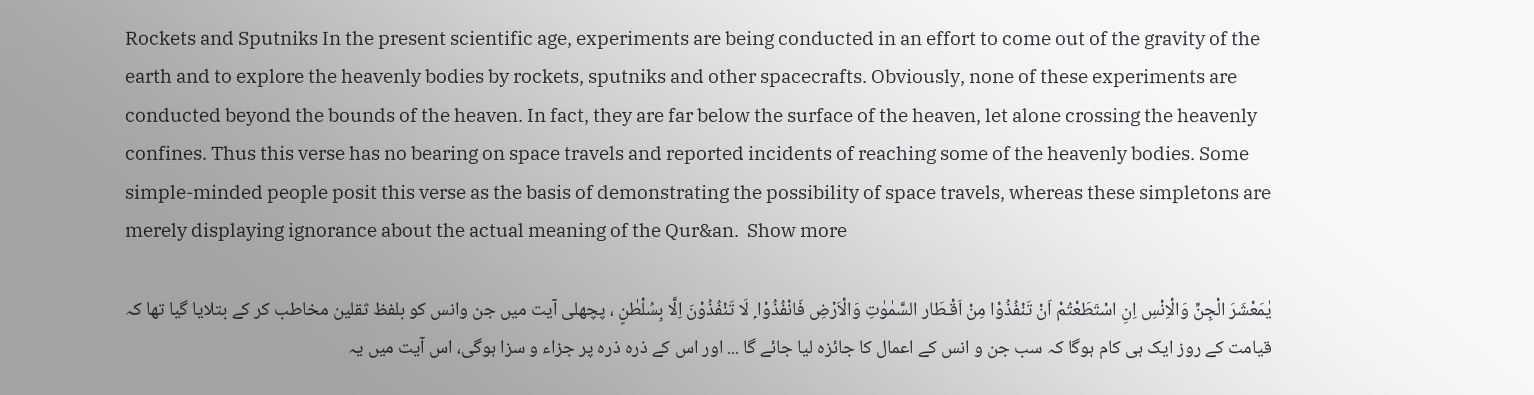Rockets and Sputniks In the present scientific age, experiments are being conducted in an effort to come out of the gravity of the earth and to explore the heavenly bodies by rockets, sputniks and other spacecrafts. Obviously, none of these experiments are conducted beyond the bounds of the heaven. In fact, they are far below the surface of the heaven, let alone crossing the heavenly confines. Thus this verse has no bearing on space travels and reported incidents of reaching some of the heavenly bodies. Some simple-minded people posit this verse as the basis of demonstrating the possibility of space travels, whereas these simpletons are merely displaying ignorance about the actual meaning of the Qur&an.  Show more

يٰمَعْشَرَ الْجِنِّ وَالْاِنْسِ اِنِ اسْتَطَعْتُمْ اَنْ تَنْفُذُوْا مِنْ اَقْـطَار السَّمٰوٰتِ وَالْاَرْضِ فَانْفُذُوْا ۭ لَا تَنْفُذُوْنَ اِلَّا بِسُلْطٰنٍ ، پچھلی آیت میں جن وانس کو بلفظ ثقلین مخاطب کر کے بتلایا گیا تھا کہ قیامت کے روز ایک ہی کام ہوگا کہ سب جن و انس کے اعمال کا جائزہ لیا جائے گا ... اور اس کے ذرہ ذرہ پر جزاء و سزا ہوگی، اس آیت میں یہ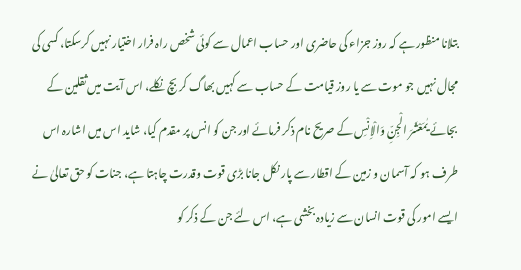بتلانا منظور ہے کہ روز جزاء کی حاضری اور حساب اعمال سے کوئی شخص راہ فرار اختیار نہیں کرسکتا، کسی کی مجال نہیں جو موت سے یا روز قیامت کے حساب سے کہیں بھاگ کر بچ نکلے، اس آیت میں ثقلین کے بجائے يٰمَعْشَرَ الْجِنِّ وَالْاِنْسِ کے صریح نام ذکر فرمائے اور جن کو انس پر مقدم کیا، شاید اس میں اشارہ اس طرف ہو کہ آسمان و زمین کے اقطار سے پار نکل جانا بڑی قوت وقدرت چاہتا ہے، جنات کو حق تعالیٰ نے ایسے امور کی قوت انسان سے زیادہ بخشی ہے، اس لئے جن کے ذکر کو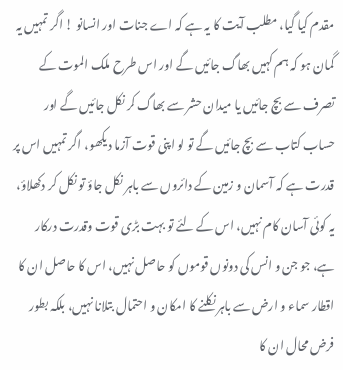مقدم کیا گیا، مطلب آیت کا یہ ہے کہ اے جنات اور انسانو ! اگر تمہیں یہ گمان ہو کہ ہم کہیں بھاگ جائیں گے اور اس طرح ملک الموت کے تصرف سے بچ جائیں یا میدان حشر سے بھاگ کر نکل جائیں گے اور حساب کتاب سے بچ جائیں گے تو لو اپنی قوت آزما دیکھو، اگر تمہیں اس پر قدرت ہے کہ آسمان و زمین کے دائروں سے باہر نکل جاؤ تو نکل کر دکھلاؤ، یہ کوئی آسان کام نہیں، اس کے لئے تو بہت بڑی قوت وقدرت درکار ہے، جو جن و انس کی دونوں قوموں کو حاصل نہیں، اس کا حاصل ان کا اقطار سماء و ارض سے باہر نکلنے کا امکان و احتمال بتلانا نہیں، بلکہ بطور فرض محال ان کا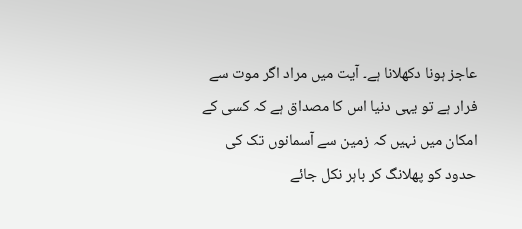عاجز ہونا دکھلانا ہے۔ آیت میں مراد اگر موت سے فرار ہے تو یہی دنیا اس کا مصداق ہے کہ کسی کے امکان میں نہیں کہ زمین سے آسمانوں تک کی حدود کو پھلانگ کر باہر نکل جائے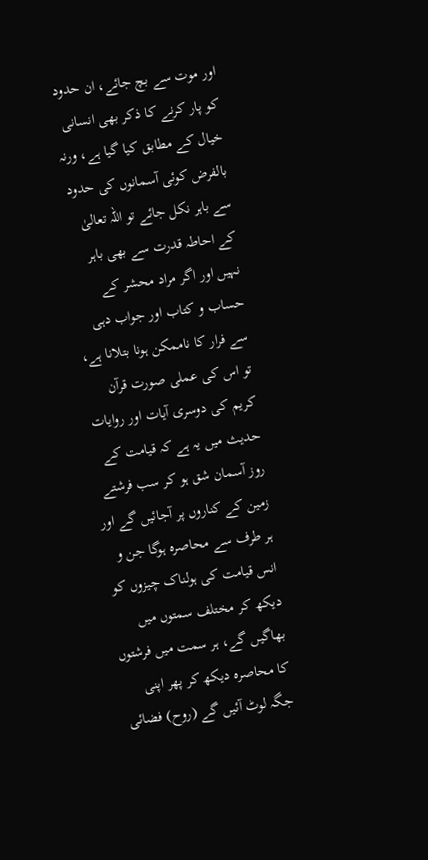اور موت سے بچ جائے، ان حدود کو پار کرنے کا ذکر بھی انسانی خیال کے مطابق کیا گیا ہے، ورنہ بالفرض کوئی آسمانوں کی حدود سے باہر نکل جائے تو اللہ تعالیٰ کے احاطہ قدرت سے بھی باہر نہیں اور اگر مراد محشر کے حساب و کتاب اور جواب دہی سے فرار کا ناممکن ہونا بتلانا ہے، تو اس کی عملی صورت قرآن کریم کی دوسری آیات اور روایات حدیث میں یہ ہے کہ قیامت کے روز آسمان شق ہو کر سب فرشتے زمین کے کناروں پر آجائیں گے اور ہر طرف سے محاصرہ ہوگا جن و انس قیامت کی ہولناک چیزوں کو دیکھ کر مختلف سمتوں میں بھاگیں گے، ہر سمت میں فرشتوں کا محاصرہ دیکھ کر پھر اپنی جگہ لوٹ آئیں گے (روح) فضائی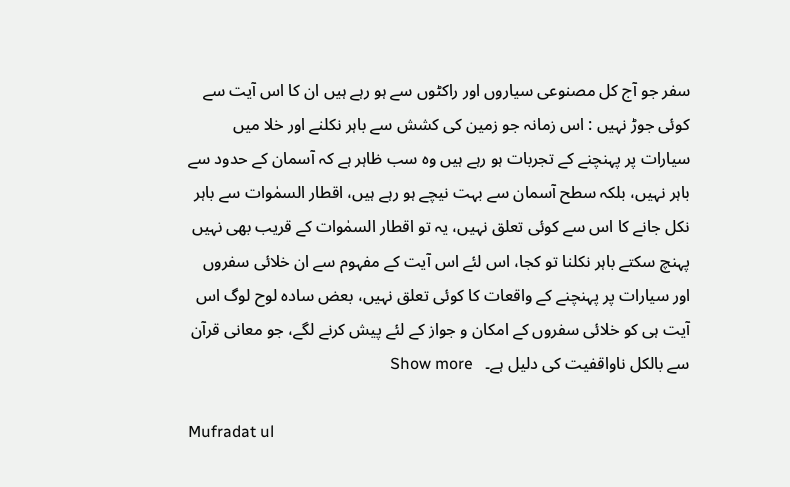سفر جو آج کل مصنوعی سیاروں اور راکٹوں سے ہو رہے ہیں ان کا اس آیت سے کوئی جوڑ نہیں : اس زمانہ جو زمین کی کشش سے باہر نکلنے اور خلا میں سیارات پر پہنچنے کے تجربات ہو رہے ہیں وہ سب ظاہر ہے کہ آسمان کے حدود سے باہر نہیں، بلکہ سطح آسمان سے بہت نیچے ہو رہے ہیں، اقطار السمٰوات سے باہر نکل جانے کا اس سے کوئی تعلق نہیں، یہ تو اقطار السمٰوات کے قریب بھی نہیں پہنچ سکتے باہر نکلنا تو کجا، اس لئے اس آیت کے مفہوم سے ان خلائی سفروں اور سیارات پر پہنچنے کے واقعات کا کوئی تعلق نہیں، بعض سادہ لوح لوگ اس آیت ہی کو خلائی سفروں کے امکان و جواز کے لئے پیش کرنے لگے، جو معانی قرآن سے بالکل ناواقفیت کی دلیل ہے۔   Show more

Mufradat ul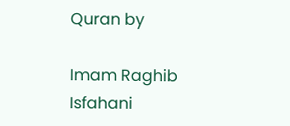Quran by

Imam Raghib Isfahani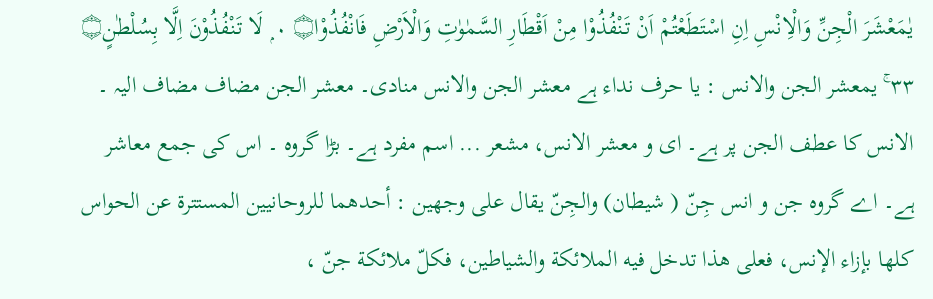يٰمَعْشَرَ الْجِنِّ وَالْاِنْسِ اِنِ اسْتَطَعْتُمْ اَنْ تَنْفُذُوْا مِنْ اَقْطَارِ السَّمٰوٰتِ وَالْاَرْضِ فَانْفُذُوْا۝ ٠ ۭ لَا تَنْفُذُوْنَ اِلَّا بِسُلْطٰنٍ۝ ٣٣ ۚ یمعشر الجن والانس : یا حرف نداء ہے معشر الجن والانس منادی۔ معشر الجن مضاف مضاف الیہ ۔ الانس کا عطف الجن پر ہے۔ ای و معشر الانس، مشعر ... اسم مفرد ہے۔ بڑا گروہ ۔ اس کی جمع معاشر ہے۔ اے گروہ جن و انس جِنّ ( شیطان) والجِنّ يقال علی وجهين : أحدهما للروحانيين المستترة عن الحواس کلها بإزاء الإنس، فعلی هذا تدخل فيه الملائكة والشیاطین، فكلّ ملائكة جنّ ،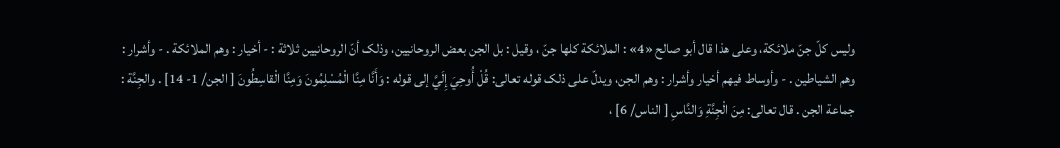ولیس کلّ جنّ ملائكة، وعلی هذا قال أبو صالح «4» : الملائكة كلها جنّ ، وقیل : بل الجن بعض الروحانيين، وذلک أنّ الروحانيين ثلاثة : - أخيار : وهم الملائكة . - وأشرار : وهم الشیاطین . - وأوساط فيهم أخيار وأشرار : وهم الجن، ويدلّ علی ذلک قوله تعالی: قُلْ أُوحِيَ إِلَيَّ إلى قوله : وَأَنَّا مِنَّا الْمُسْلِمُونَ وَمِنَّا الْقاسِطُونَ [ الجن/ 1- 14] . والجِنَّة : جماعة الجن . قال تعالی: مِنَ الْجِنَّةِ وَالنَّاسِ [ الناس/ 6] ،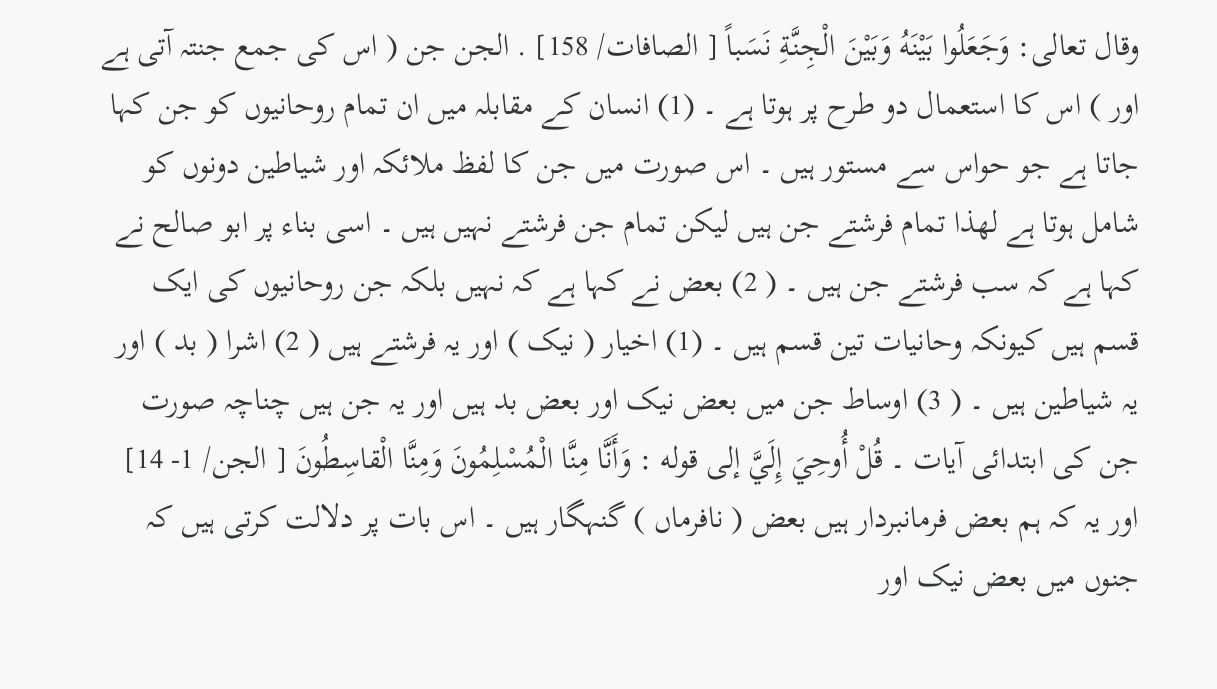وقال تعالی: وَجَعَلُوا بَيْنَهُ وَبَيْنَ الْجِنَّةِ نَسَباً [ الصافات/ 158] . الجن جن ( اس کی جمع جنتہ آتی ہے اور ) اس کا استعمال دو طرح پر ہوتا ہے ۔ (1) انسان کے مقابلہ میں ان تمام روحانیوں کو جن کہا جاتا ہے جو حواس سے مستور ہیں ۔ اس صورت میں جن کا لفظ ملائکہ اور شیاطین دونوں کو شامل ہوتا ہے لھذا تمام فرشتے جن ہیں لیکن تمام جن فرشتے نہیں ہیں ۔ اسی بناء پر ابو صالح نے کہا ہے کہ سب فرشتے جن ہیں ۔ ( 2) بعض نے کہا ہے کہ نہیں بلکہ جن روحانیوں کی ایک قسم ہیں کیونکہ وحانیات تین قسم ہیں ۔ (1) اخیار ( نیک ) اور یہ فرشتے ہیں ( 2) اشرا ( بد ) اور یہ شیاطین ہیں ۔ ( 3) اوساط جن میں بعض نیک اور بعض بد ہیں اور یہ جن ہیں چناچہ صورت جن کی ابتدائی آیات ۔ قُلْ أُوحِيَ إِلَيَّ إلى قوله : وَأَنَّا مِنَّا الْمُسْلِمُونَ وَمِنَّا الْقاسِطُونَ [ الجن/ 1- 14] اور یہ کہ ہم بعض فرمانبردار ہیں بعض ( نافرماں ) گنہگار ہیں ۔ اس بات پر دلالت کرتی ہیں کہ جنوں میں بعض نیک اور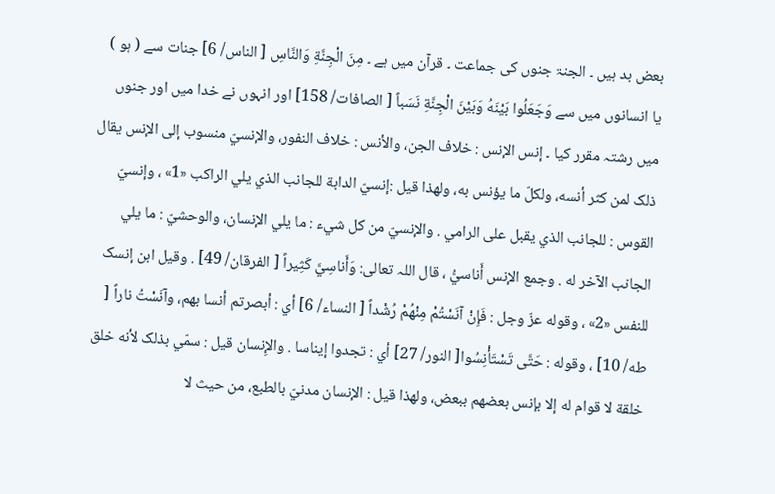بعض بد ہیں ۔ الجنۃ جنوں کی جماعت ۔ قرآن میں ہے ۔ مِنَ الْجِنَّةِ وَالنَّاسِ [ الناس/ 6] جنات سے ( ہو ) یا انسانوں میں سے وَجَعَلُوا بَيْنَهُ وَبَيْنَ الْجِنَّةِ نَسَباً [ الصافات/ 158] اور انہوں نے خدا میں اور جنوں میں رشتہ مقرر کیا ۔ إنس الإنس : خلاف الجن، والأنس : خلاف النفور، والإنسيّ منسوب إلى الإنس يقال ذلک لمن کثر أنسه، ولكلّ ما يؤنس به، ولهذا قيل :إنسيّ الدابة للجانب الذي يلي الراکب «1» ، وإنسيّ القوس : للجانب الذي يقبل علی الرامي . والإنسيّ من کل شيء : ما يلي الإنسان، والوحشيّ : ما يلي الجانب الآخر له . وجمع الإنس أَناسيُّ ، قال اللہ تعالی: وَأَناسِيَّ كَثِيراً [ الفرقان/ 49] . وقیل ابن إنسک للنفس «2» ، وقوله عزّ وجل : فَإِنْ آنَسْتُمْ مِنْهُمْ رُشْداً [ النساء/ 6] أي : أبصرتم أنسا بهم، وآنَسْتُ ناراً [ طه/ 10] ، وقوله : حَتَّى تَسْتَأْنِسُوا[ النور/ 27] أي : تجدوا إيناسا . والإِنسان قيل : سمّي بذلک لأنه خلق خلقة لا قوام له إلا بإنس بعضهم ببعض، ولهذا قيل : الإنسان مدنيّ بالطبع، من حيث لا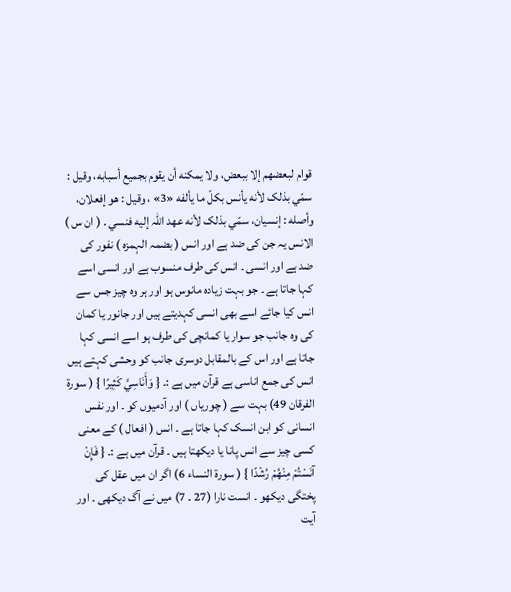قوام لبعضهم إلا ببعض، ولا يمكنه أن يقوم بجمیع أسبابه، وقیل : سمّي بذلک لأنه يأنس بكلّ ما يألفه «3» ، وقیل : هو إفعلان، وأصله : إنسیان، سمّي بذلک لأنه عهد اللہ إليه فنسي . ( ان س ) الانس یہ جن کی ضد ہے اور انس ( بضمہ الہمزہ ) نفور کی ضد ہے اور انسی ۔ انس کی طرف منسوب ہے اور انسی اسے کہا جاتا ہے ۔ جو بہت زیادہ مانوس ہو اور ہر وہ چیز جس سے انس کیا جائے اسے بھی انسی کہدیتے ہیں اور جانور یا کمان کی وہ جانب جو سوار یا کمانچی کی طرف ہو اسے انسی کہا جاتا ہے اور اس کے بالمقابل دوسری جانب کو وحشی کہتے ہیں انس کی جمع اناسی ہے قرآن میں ہے :۔ { وَأَنَاسِيَّ كَثِيرًا } ( سورة الفرقان 49) بہت سے ( چوریاں ) اور آدمیوں کو ۔ اور نفس انسانی کو ابن انسک کہا جاتا ہے ۔ انس ( افعال ) کے معنی کسی چیز سے انس پانا یا دیکھتا ہیں ۔ قرآن میں ہے :۔ { فَإِنْ آنَسْتُمْ مِنْهُمْ رُشْدًا } ( سورة النساء 6) اگر ان میں عقل کی پختگی دیکھو ۔ انست نارا (27 ۔ 7) میں نے آگ دیکھی ۔ اور آیت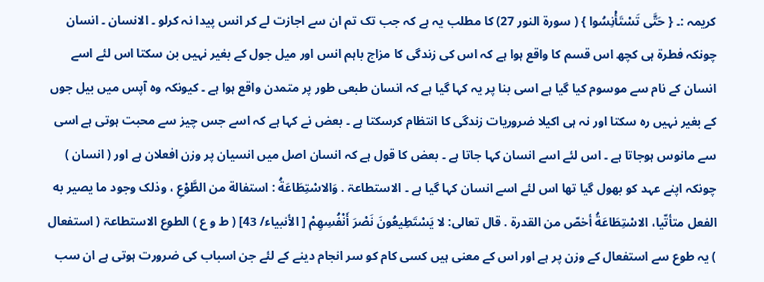کریمہ :۔ { حَتَّى تَسْتَأْنِسُوا } ( سورة النور 27) کا مطلب یہ ہے کہ جب تک تم ان سے اجازت لے کر انس پیدا نہ کرلو ۔ الانسان ۔ انسان چونکہ فطرۃ ہی کچھ اس قسم کا واقع ہوا ہے کہ اس کی زندگی کا مزاج باہم انس اور میل جول کے بغیر نہیں بن سکتا اس لئے اسے انسان کے نام سے موسوم کیا گیا ہے اسی بنا پر یہ کہا گیا ہے کہ انسان طبعی طور پر متمدن واقع ہوا ہے ۔ کیونکہ وہ آپس میں بیل جوں کے بغیر نہیں رہ سکتا اور نہ ہی اکیلا ضروریات زندگی کا انتظام کرسکتا ہے ۔ بعض نے کہا ہے کہ اسے جس چیز سے محبت ہوتی ہے اسی سے مانوس ہوجاتا ہے ۔ اس لئے اسے انسان کہا جاتا ہے ۔ بعض کا قول ہے کہ انسان اصل میں انسیان پر وزن افعلان ہے اور ( انسان ) چونکہ اپنے عہد کو بھول گیا تھا اس لئے اسے انسان کہا گیا ہے ۔ الاستطاعۃ . وَالاسْتِطَاعَةُ : استفالة من الطَّوْعِ ، وذلک وجود ما يصير به الفعل متأتّيا، الاسْتِطَاعَةُ أخصّ من القدرة . قال تعالی: لا يَسْتَطِيعُونَ نَصْرَ أَنْفُسِهِمْ [ الأنبیاء/ 43] ( ط و ع ) الطوع الاستطاعۃ ( استفعال ) یہ طوع سے استفعال کے وزن پر ہے اور اس کے معنی ہیں کسی کام کو سر انجام دینے کے لئے جن اسباب کی ضرورت ہوتی ہے ان سب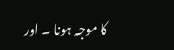کا موجہ ہونا ۔ اور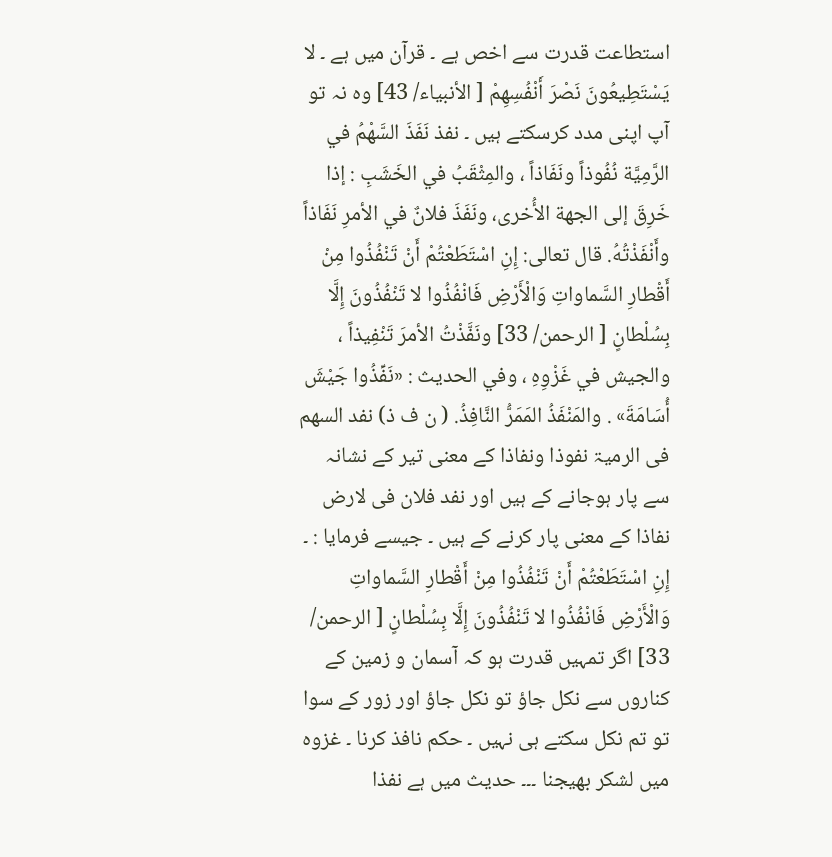استطاعت قدرت سے اخص ہے ۔ قرآن میں ہے ۔ لا يَسْتَطِيعُونَ نَصْرَ أَنْفُسِهِمْ [ الأنبیاء/ 43] وہ نہ تو آپ اپنی مدد کرسکتے ہیں ۔ نفذ نَفَذَ السَّهْمُ في الرَّمِيَّة نُفُوذاً ونَفَاذاً ، والمِثْقَبُ في الخَشَبِ : إذا خَرِقَ إلى الجهة الأُخری، ونَفَذَ فلانٌ في الأمرِ نَفَاذاً وأَنْفَذْتُهُ. قال تعالی: إِنِ اسْتَطَعْتُمْ أَنْ تَنْفُذُوا مِنْ أَقْطارِ السَّماواتِ وَالْأَرْضِ فَانْفُذُوا لا تَنْفُذُونَ إِلَّا بِسُلْطانٍ [ الرحمن/ 33] ونَفَّذْتُ الأمرَ تَنْفِيذاً ، والجیش في غَزْوِهِ ، وفي الحدیث : «نَفِّذُوا جَيْشَ أُسَامَةَ» . والمَنْفَذُ المَمَرُّ النَّافِذُ. ( ن ف ذ) نفد السھم فی الرمیۃ نفوذا ونفاذا کے معنی تیر کے نشانہ سے پار ہوجانے کے ہیں اور نفد فلان فی لارض نفاذا کے معنی پار کرنے کے ہیں ۔ جیسے فرمایا : ۔ إِنِ اسْتَطَعْتُمْ أَنْ تَنْفُذُوا مِنْ أَقْطارِ السَّماواتِ وَالْأَرْضِ فَانْفُذُوا لا تَنْفُذُونَ إِلَّا بِسُلْطانٍ [ الرحمن/ 33] اگر تمہیں قدرت ہو کہ آسمان و زمین کے کناروں سے نکل جاؤ تو نکل جاؤ اور زور کے سوا تو تم نکل سکتے ہی نہیں ۔ حکم نافذ کرنا ۔ غزوہ میں لشکر بھیجنا ۔۔۔ حدیث میں ہے نفذا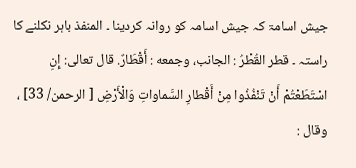جیش اسامۃ کہ جیش اسامہ کو روانہ کردینا ۔ المنفذ باہر نکلنے کا راستہ ۔ قطر القُطْرُ : الجانب، وجمعه : أَقْطَارٌ. قال تعالی: إِنِ اسْتَطَعْتُمْ أَنْ تَنْفُذُوا مِنْ أَقْطارِ السَّماواتِ وَالْأَرْضِ [ الرحمن/ 33] ، وقال :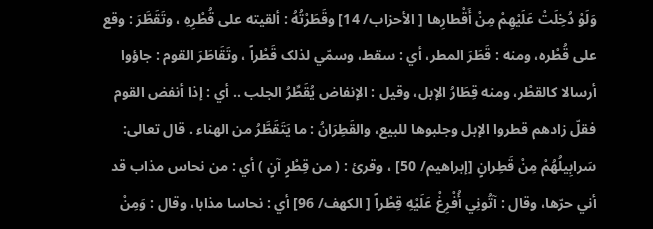وَلَوْ دُخِلَتْ عَلَيْهِمْ مِنْ أَقْطارِها [ الأحزاب/ 14] وقَطَرْتُهُ : ألقیته علی قُطْرِهِ ، وتَقَطَّرَ : وقع علی قُطْره، ومنه : قَطَرَ المطر، أي : سقط، وسمّي لذلک قَطْراً ، وتَقَاطَرَ القوم : جاؤوا أرسالا کالقطْر، ومنه قِطَارُ الإبل، وقیل : الإنفاض يُقَطِّرُ الجلب .. أي : إذا أنفض القوم فقلّ زادهم قطروا الإبل وجلبوها للبیع، والقَطِرَانُ : ما يَتَقَطَّرُ من الهناء . قال تعالی: سَرابِيلُهُمْ مِنْ قَطِرانٍ [إبراهيم/ 50] ، وقرئ : ( من قِطْرٍ آنٍ ) أي : من نحاس مذاب قد أني حرّها، وقال : آتُونِي أُفْرِغْ عَلَيْهِ قِطْراً [ الكهف/ 96] أي : نحاسا مذابا، وقال : وَمِنْ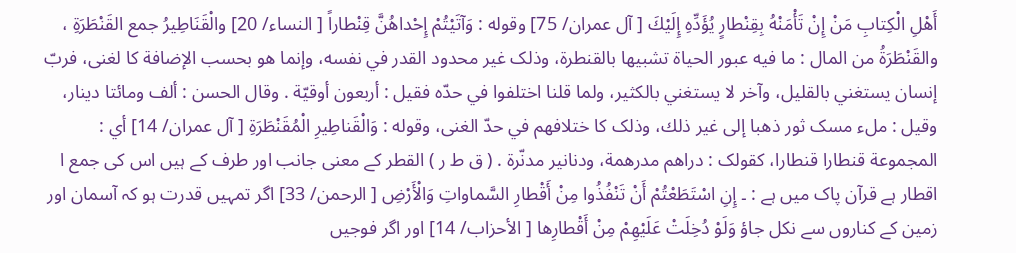أَهْلِ الْكِتابِ مَنْ إِنْ تَأْمَنْهُ بِقِنْطارٍ يُؤَدِّهِ إِلَيْكَ [ آل عمران/ 75] وقوله : وَآتَيْتُمْ إِحْداهُنَّ قِنْطاراً [ النساء/ 20] والْقَنَاطِيرُ جمع القَنْطَرَةِ ، والقَنْطَرَةُ من المال : ما فيه عبور الحیاة تشبيها بالقنطرة، وذلک غير محدود القدر في نفسه، وإنما هو بحسب الإضافة کا لغنی، فربّ إنسان يستغني بالقلیل، وآخر لا يستغني بالکثير، ولما قلنا اختلفوا في حدّه فقیل : أربعون أوقيّة . وقال الحسن : ألف ومائتا دينار، وقیل : ملء مسک ثور ذهبا إلى غير ذلك، وذلک کا ختلافهم في حدّ الغنی، وقوله : وَالْقَناطِيرِ الْمُقَنْطَرَةِ [ آل عمران/ 14] أي : المجموعة قنطارا قنطارا، کقولک : دراهم مدرهمة، ودنانیر مدنّرة . ( ق ط ر ) القطر کے معنی جانب اور طرف کے ہیں اس کی جمع ا اقطار ہے قرآن پاک میں ہے : ۔ إِنِ اسْتَطَعْتُمْ أَنْ تَنْفُذُوا مِنْ أَقْطارِ السَّماواتِ وَالْأَرْضِ [ الرحمن/ 33] اگر تمہیں قدرت ہو کہ آسمان اور زمین کے کناروں سے نکل جاؤ وَلَوْ دُخِلَتْ عَلَيْهِمْ مِنْ أَقْطارِها [ الأحزاب/ 14] اور اگر فوجیں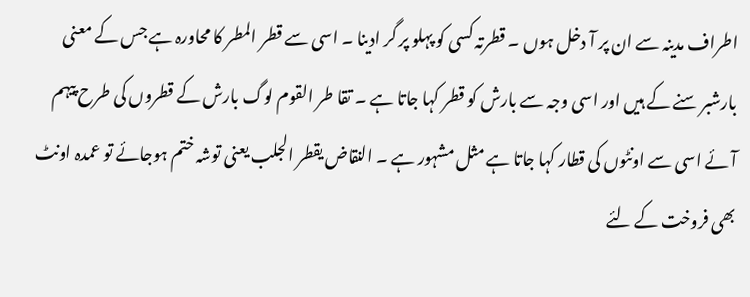اطراف مدینہ سے ان پر آ دخل ہوں ۔ قطرتہ کسی کو پہلو پر گر ادینا ۔ اسی سے قطر المطر کا محاورہ ہے جس کے معنی بارشبر سنے کے ہیں اور اسی وجہ سے بارش کو قطر کہا جاتا ہے ۔ تقا طر القوم لوگ بارش کے قطروں کی طرح پیہم آئے اسی سے اونٹوں کی قطار کہا جاتا ہے مثل مشہور ہے ۔ النقاض یقطر الجلب یعنی توشہ ختم ہوجائے تو عمدہ اونٹ بھی فروخت کے لئے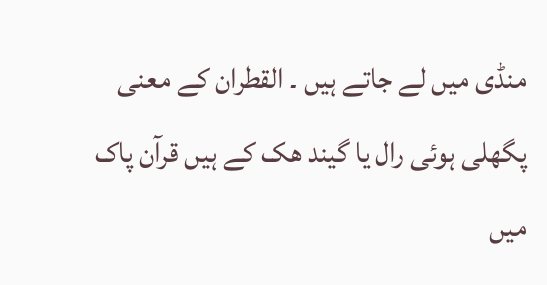منڈی میں لے جاتے ہیں ۔ القطران کے معنی پگهلی ہوئی رال یا گیند ھک کے ہیں قرآن پاک میں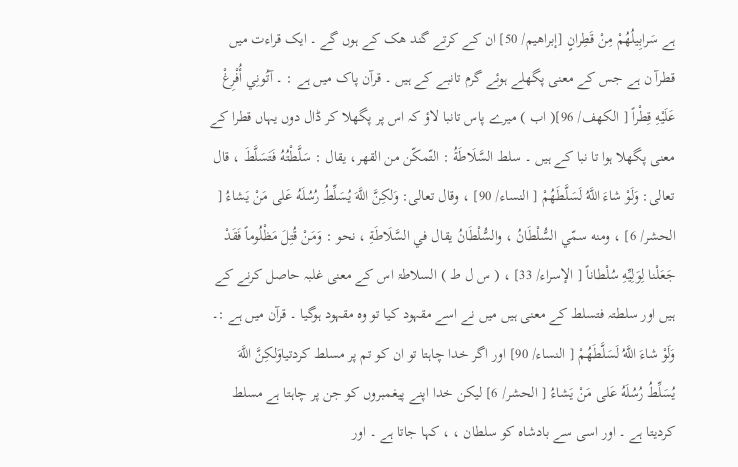ہے سَرابِيلُهُمْ مِنْ قَطِرانٍ [إبراهيم/ 50] ان کے کرتے گند ھک کے ہوں گے ۔ ایک قراءت میں قطرآ ن ہے جس کے معنی پگھلے ہوئے گرم تانبے کے ہیں ۔ قرآن پاک میں ہے : ۔ آتُونِي أُفْرِغْ عَلَيْهِ قِطْراً [ الكهف/ 96]( اب ) میرے پاس تانبا لاؤ کہ اس پر پگھلا کر ڈال دوں یہاں قطرا کے معنی پگھلا ہوا تا نبا کے ہیں ۔ سلط السَّلَاطَةُ : التّمكّن من القهر، يقال : سَلَّطْتُهُ فَتَسَلَّطَ ، قال تعالی: وَلَوْ شاءَ اللَّهُ لَسَلَّطَهُمْ [ النساء/ 90] ، وقال تعالی: وَلكِنَّ اللَّهَ يُسَلِّطُ رُسُلَهُ عَلى مَنْ يَشاءُ [ الحشر/ 6] ، ومنه سمّي السُّلْطَانُ ، والسُّلْطَانُ يقال في السَّلَاطَةِ ، نحو : وَمَنْ قُتِلَ مَظْلُوماً فَقَدْ جَعَلْنا لِوَلِيِّهِ سُلْطاناً [ الإسراء/ 33] ، ( س ل ط ) السلاطۃ اس کے معنی غلبہ حاصل کرنے کے ہیں اور سلطتہ فتسلط کے معنی ہیں میں نے اسے مقہود کیا تو وہ مقہود ہوگیا ۔ قرآن میں ہے :۔ وَلَوْ شاءَ اللَّهُ لَسَلَّطَهُمْ [ النساء/ 90] اور اگر خدا چاہتا تو ان کو تم پر مسلط کردتیاوَلكِنَّ اللَّهَ يُسَلِّطُ رُسُلَهُ عَلى مَنْ يَشاءُ [ الحشر/ 6] لیکن خدا اپنے پیغمبروں کو جن پر چاہتا ہے مسلط کردیتا ہے ۔ اور اسی سے بادشاہ کو سلطان ، ، کہا جاتا ہے ۔ اور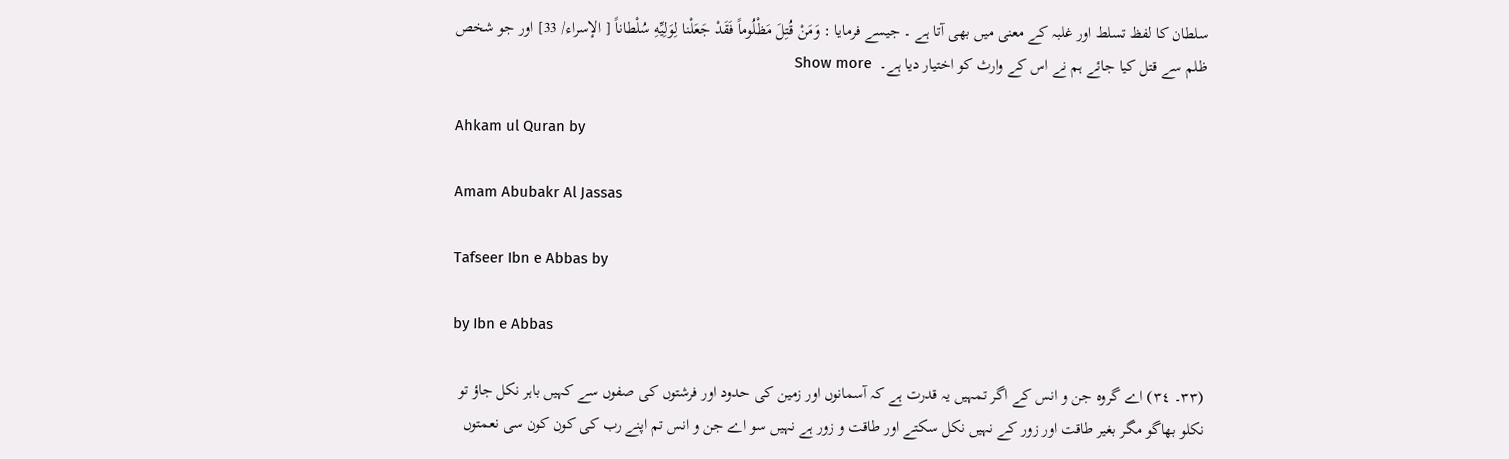سلطان کا لفظ تسلط اور غلبہ کے معنی میں بھی آتا ہے ۔ جیسے فرمایا : وَمَنْ قُتِلَ مَظْلُوماً فَقَدْ جَعَلْنا لِوَلِيِّهِ سُلْطاناً [ الإسراء/ 33] اور جو شخص ظلم سے قتل کیا جائے ہم نے اس کے وارث کو اختیار دیا ہے۔  Show more

Ahkam ul Quran by

Amam Abubakr Al Jassas

Tafseer Ibn e Abbas by

by Ibn e Abbas

(٣٣۔ ٣٤) اے گروہ جن و انس کے اگر تمہیں یہ قدرت ہے کہ آسمانوں اور زمین کی حدود اور فرشتوں کی صفوں سے کہیں باہر نکل جاؤ تو نکلو بھاگو مگر بغیر طاقت اور زور کے نہیں نکل سکتے اور طاقت و زور ہے نہیں سو اے جن و انس تم اپنے رب کی کون کون سی نعمتوں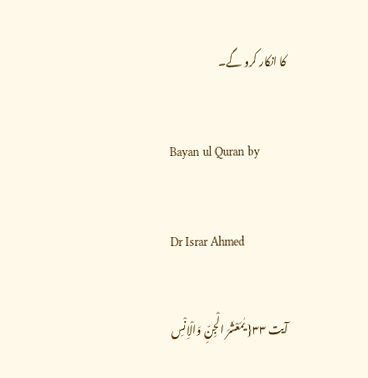کا انکار کرو گے۔

Bayan ul Quran by

Dr Israr Ahmed

آیت ٣٣{ یٰمَعْشَرَ الْجِنِّ وَالْاِنْسِ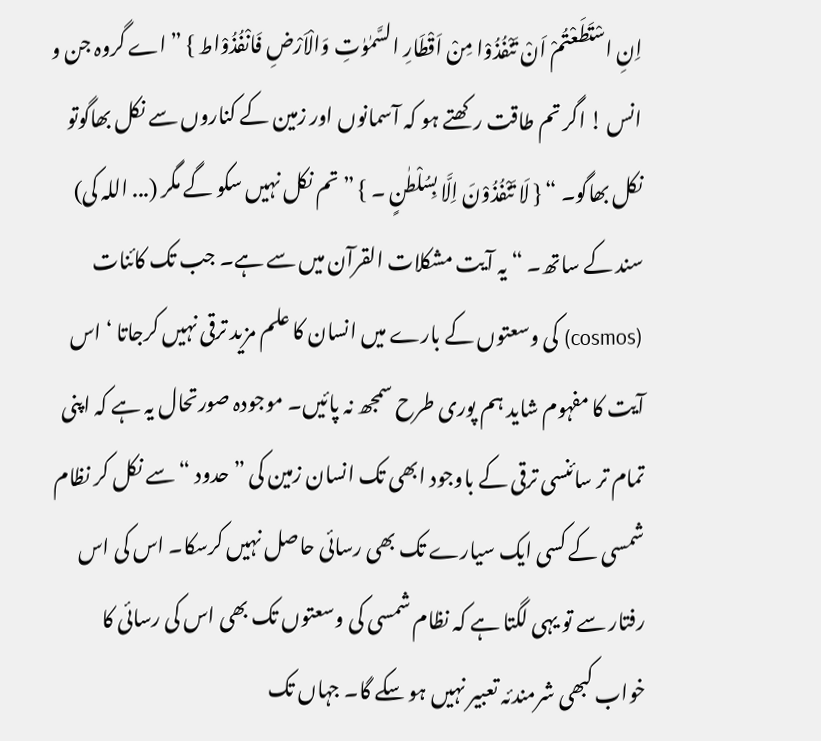اِنِ اسْتَطَعْتُمْ اَنْ تَنْفُذُوْا مِنْ اَقْطَارِ السَّمٰوٰتِ وَالْاَرْضِ فَانْفُذُوْاط } ” اے گروہ جن و انس ! اگر تم طاقت رکھتے ہو کہ آسمانوں اور زمین کے کناروں سے نکل بھاگوتو نکل بھاگو۔ “ { لَا تَنْفُذُوْنَ اِلَّا بِسُلْطٰنٍ ۔ } ” تم نکل نہیں سکو گے مگر (... اللہ کی) سند کے ساتھ۔ “ یہ آیت مشکلات القرآن میں سے ہے۔ جب تک کائنات (cosmos) کی وسعتوں کے بارے میں انسان کا علم مزید ترقی نہیں کرجاتا ‘ اس آیت کا مفہوم شاید ہم پوری طرح سمجھ نہ پائیں۔ موجودہ صورتحال یہ ہے کہ اپنی تمام تر سائنسی ترقی کے باوجود ابھی تک انسان زمین کی ” حدود “ سے نکل کر نظام شمسی کے کسی ایک سیارے تک بھی رسائی حاصل نہیں کرسکا۔ اس کی اس رفتار سے تو یہی لگتا ہے کہ نظام شمسی کی وسعتوں تک بھی اس کی رسائی کا خواب کبھی شرمندئہ تعبیر نہیں ہو سکے گا۔ جہاں تک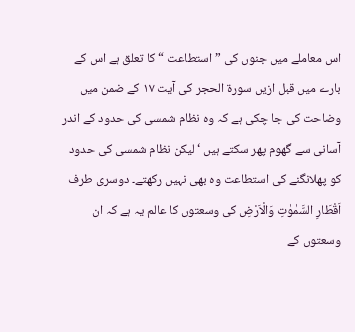اس معاملے میں جنوں کی ” استطاعت “ کا تعلق ہے اس کے بارے میں قبل ازیں سورة الحجر کی آیت ١٧ کے ضمن میں وضاحت کی جا چکی ہے کہ وہ نظام شمسی کی حدود کے اندر آسانی سے گھوم پھر سکتے ہیں ‘ لیکن نظام شمسی کی حدود کو پھلانگنے کی استطاعت وہ بھی نہیں رکھتے۔ دوسری طرف اَقْطَارِ السَّمٰوٰتِ وَالْاَرْضِ کی وسعتوں کا عالم یہ ہے کہ ان وسعتوں کے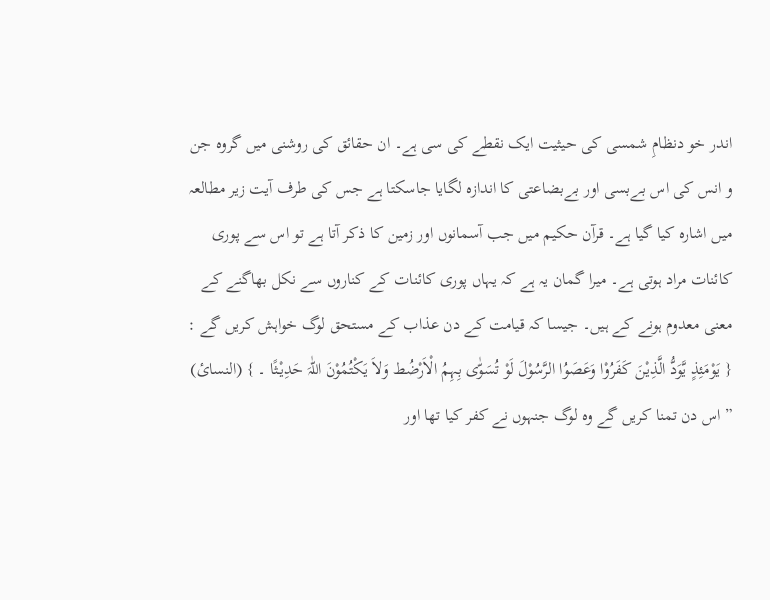اندر خو دنظامِ شمسی کی حیثیت ایک نقطے کی سی ہے۔ ان حقائق کی روشنی میں گروہ جن و انس کی اس بےبسی اور بےبضاعتی کا اندازہ لگایا جاسکتا ہے جس کی طرف آیت زیر مطالعہ میں اشارہ کیا گیا ہے۔ قرآن حکیم میں جب آسمانوں اور زمین کا ذکر آتا ہے تو اس سے پوری کائنات مراد ہوتی ہے۔ میرا گمان یہ ہے کہ یہاں پوری کائنات کے کناروں سے نکل بھاگنے کے معنی معدوم ہونے کے ہیں۔ جیسا کہ قیامت کے دن عذاب کے مستحق لوگ خواہش کریں گے : { یَوْمَئِذٍ یَّوَدُّ الَّذِیْنَ کَفَرُوْا وَعَصَوُا الرَّسُوْلَ لَوْ تُسَوّٰی بِہِمُ الْاَرْضُط وَلاَ یَکْتُمُوْنَ اللّٰہَ حَدِیْثًا ۔ } (النسائ) ” اس دن تمنا کریں گے وہ لوگ جنہوں نے کفر کیا تھا اور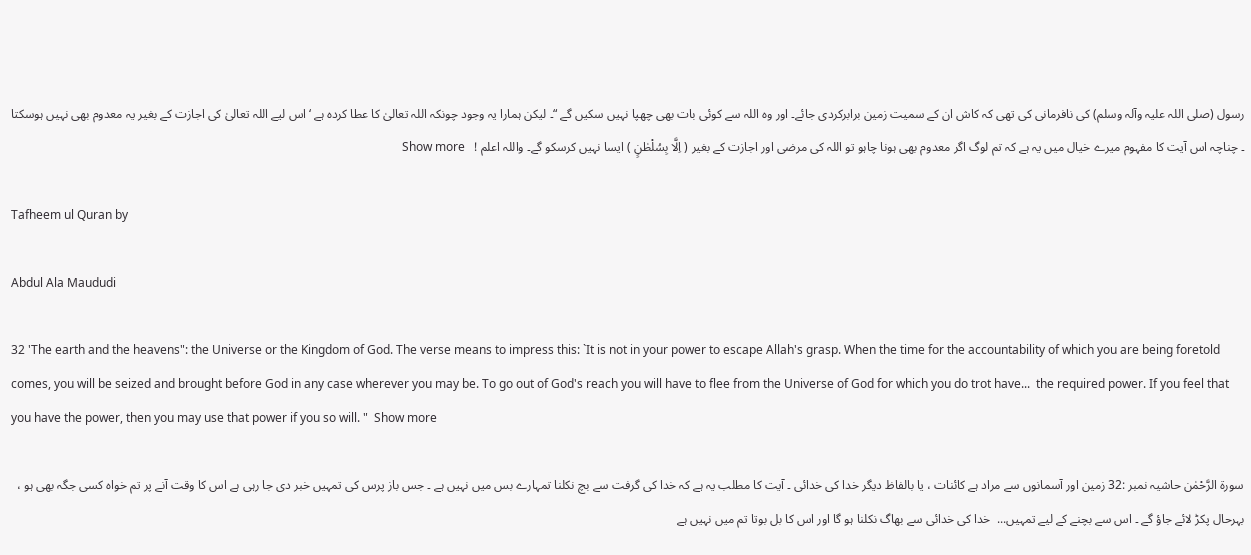رسول (صلی اللہ علیہ وآلہ وسلم) کی نافرمانی کی تھی کہ کاش ان کے سمیت زمین برابرکردی جائے۔ اور وہ اللہ سے کوئی بات بھی چھپا نہیں سکیں گے “۔ لیکن ہمارا یہ وجود چونکہ اللہ تعالیٰ کا عطا کردہ ہے ‘ اس لیے اللہ تعالیٰ کی اجازت کے بغیر یہ معدوم بھی نہیں ہوسکتا ۔ چناچہ اس آیت کا مفہوم میرے خیال میں یہ ہے کہ تم لوگ اگر معدوم بھی ہونا چاہو تو اللہ کی مرضی اور اجازت کے بغیر ( اِلَّا بِسُلْطٰنٍ ) ایسا نہیں کرسکو گے۔ واللہ اعلم !   Show more

Tafheem ul Quran by

Abdul Ala Maududi

32 'The earth and the heavens": the Universe or the Kingdom of God. The verse means to impress this: `It is not in your power to escape Allah's grasp. When the time for the accountability of which you are being foretold comes, you will be seized and brought before God in any case wherever you may be. To go out of God's reach you will have to flee from the Universe of God for which you do trot have...  the required power. If you feel that you have the power, then you may use that power if you so will. "  Show more

سورة الرَّحْمٰن حاشیہ نمبر :32 زمین اور آسمانوں سے مراد ہے کائنات ، یا بالفاظ دیگر خدا کی خدائی ۔ آیت کا مطلب یہ ہے کہ خدا کی گرفت سے بچ نکلنا تمہارے بس میں نہیں ہے ۔ جس باز پرس کی تمہیں خبر دی جا رہی ہے اس کا وقت آنے پر تم خواہ کسی جگہ بھی ہو ، بہرحال پکڑ لائے جاؤ گے ۔ اس سے بچنے کے لیے تمہیں...  خدا کی خدائی سے بھاگ نکلنا ہو گا اور اس کا بل بوتا تم میں نہیں ہے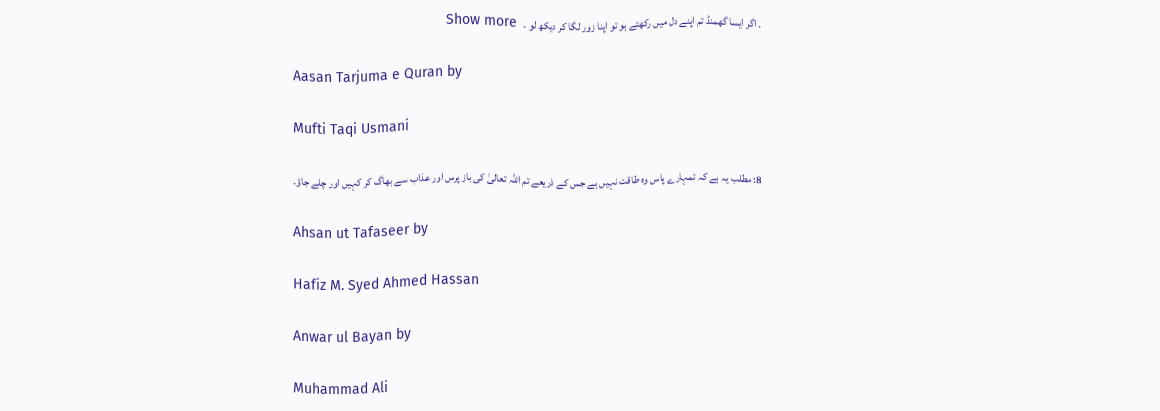۔ اگر ایسا گھمنڈ تم اپنے دل میں رکھتے ہو تو اپنا زور لگا کر دیکھ لو ۔   Show more

Aasan Tarjuma e Quran by

Mufti Taqi Usmani

8: مطلب یہ ہے کہ تمہارے پاس وہ طاقت نہیں ہے جس کے ذریعے تم اللہ تعالیٰ کی باز پرس اور عذاب سے بھاگ کر کہیں اور چلے جاؤ۔

Ahsan ut Tafaseer by

Hafiz M. Syed Ahmed Hassan

Anwar ul Bayan by

Muhammad Ali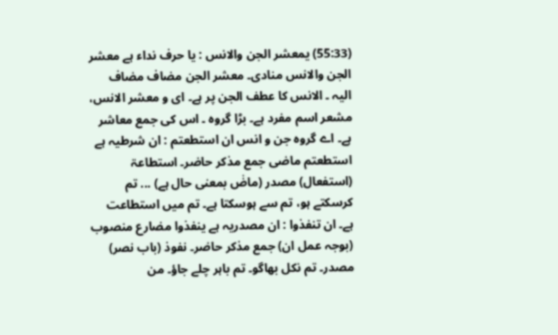(55:33) یمعشر الجن والانس : یا حرف نداء ہے معشر الجن والانس منادی۔ معشر الجن مضاف مضاف الیہ ۔ الانس کا عطف الجن پر ہے۔ ای و معشر الانس، مشعر اسم مفرد ہے۔ بڑا گروہ ۔ اس کی جمع معاشر ہے۔ اے گروہ جن و انس ان استطعتم : ان شرطیہ ہے استطعتم ماضی جمع مذکر حاضر۔ استطاعۃ (استفعال) مصدر (ماضٰ بمعنی حال ہے) ... تم کرسکتے ہو، تم سے ہوسکتا ہے۔ تم میں استطاعت ہے۔ ان تنفذوا : ان مصدریہ ہے ینفذوا مضارع منصوب (بوجہ عمل ان) جمع مذکر حاضر۔ نفوذ (باب نصر) مصدر۔ تم نکل بھاگو۔ تم باہر چلے جاؤ۔ من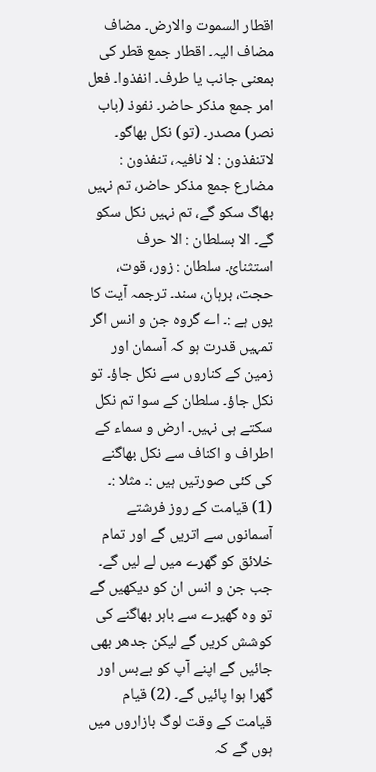اقطار السموت والارض۔ مضاف مضاف الیہ۔ اقطار جمع قطر کی بمعنی جانب یا طرف۔ انفذوا۔ فعل امر جمع مذکر حاضر۔ نفوذ (باب نصر) مصدر۔ (تو) نکل بھاگو۔ لاتنفذون : لا نافیہ، تنفذون : مضارع جمع مذکر حاضر، تم نہیں بھاگ سکو گے، تم نہیں نکل سکو گے۔ الا بسلطان : الا حرف استثنائ۔ سلطان : زور، قوت، حجت، برہان، سند۔ ترجمہ آیت کا یوں ہے :۔ اے گروہ جن و انس اگر تمہیں قدرت ہو کہ آسمان اور زمین کے کناروں سے نکل جاؤ۔ تو نکل جاؤ۔ سلطان کے سوا تم نکل سکتے ہی نہیں۔ ارض و سماء کے اطراف و اکناف سے نکل بھاگنے کی کئی صورتیں ہیں :۔ مثلا :۔ (1) قیامت کے روز فرشتے آسمانوں سے اتریں گے اور تمام خلائق کو گھرے میں لے لیں گے۔ جب جن و انس ان کو دیکھیں گے تو وہ گھیرے سے باہر بھاگنے کی کوشش کریں گے لیکن جدھر بھی جائیں گے اپنے آپ کو بےبس اور گھرا ہوا پائیں گے۔ (2) قیام قیامت کے وقت لوگ بازاروں میں ہوں گے کہ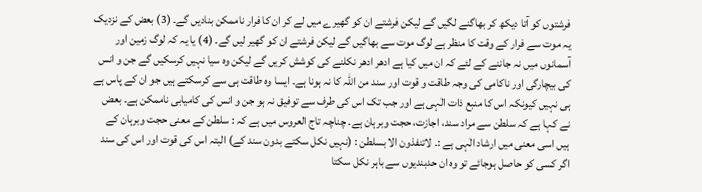فرشتوں کو آتا دیکھ کر بھاگنے لگیں گے لیکن فرشتے ان کو گھیرے میں لے کر ان کا فرار ناممکن بنادیں گے۔ (3) بعض کے نزدیک یہ موت سے فرار کے وقت کا منظر ہے لوگ موت سے بھاگیں گے لیکن فرشتے ان کو گھیر لیں گے۔ (4) یا یہ کہ لوگ زمین اور آسمانوں میں نہ جاننے کے لئے کہ ان میں کیا ہے ادھر ادھر نکلنے کی کوشش کریں گے لیکن وہ سیا نہیں کرسکیں گے جن و انس کی بیچارگی اور ناکامی کی وجہ طاقت و قوت اور سند من اللہ کا نہ ہونا ہے۔ ایسا وہ طاقت ہی سے کرسکتے ہیں جو ان کے پاس ہے ہی نہیں کیونکہ اس کا منبع ذات الٰہی ہے اور جب تک اس کی طرف سے توفیق نہ ہو جن و انس کی کامیابی ناممکن ہے۔ بعض نے کہا ہے کہ سلطن سے مراد سند، اجازت، حجت وبرہان ہے۔ چناچہ تاج العروس میں ہے کہ : سلطن کے معنی حجت وبرہان کے ہیں اسی معنی میں ارشاد الٰہی ہے :۔ لاتنفذون الا بسلطن : (نہیں نکل سکتے بدون سند کے) البتہ اس کی قوت اور اس کی سند اگر کسی کو حاصل ہوجائے تو وہ ان حدبندیوں سے باہر نکل سکتا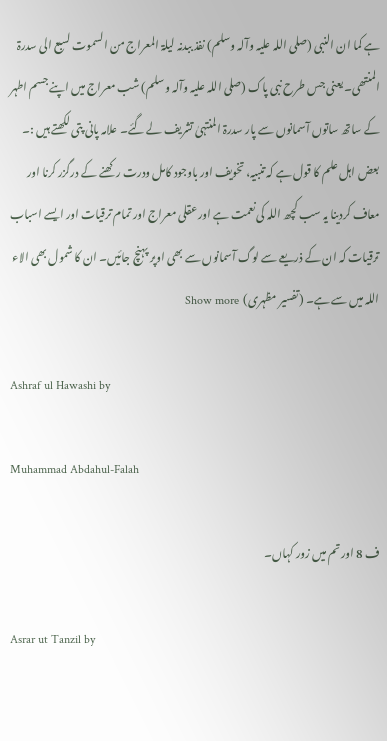ہے کما ان النبی (صلی اللہ علیہ وآلہ وسلم) نفذ ببدنہ لیلۃ المعراج من السموت لسبع الی سدرۃ المنتھی۔ یعنی جس طرح نبی پاک (صلی اللہ علیہ وآلہ وسلم) شب معراج میں اپنے جسم اطہر کے ساتھ ساتوں آسمانوں سے پار سدرۃ المنتہیٰ تشریف لے گئے۔ علامہ پانی پتی لکھتے ہیں :۔ بعض اہل علم کا قول ہے کہ تنبیہ، تخویف اور باوجود کامل ودرت رکھنے کے درگزر کرنا اور معاف کردینا یہ سب کچھ اللہ کی نعمت ہے اور عقلی معراج اور تمام ترقیات اور ایسے اسباب ترقیات کہ ان کے ذریعے سے لوگ آسمانوں سے بھی اوپر پہنچ جائیں۔ ان کا شمول بھی الاء اللہ میں سے ہے۔ (تفسیر مظہری)  Show more

Ashraf ul Hawashi by

Muhammad Abdahul-Falah

ف 8 اور تم میں زور کہاں۔

Asrar ut Tanzil by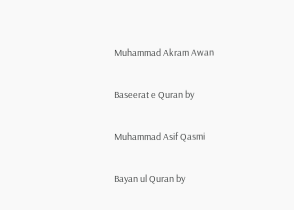Muhammad Akram Awan

Baseerat e Quran by

Muhammad Asif Qasmi

Bayan ul Quran by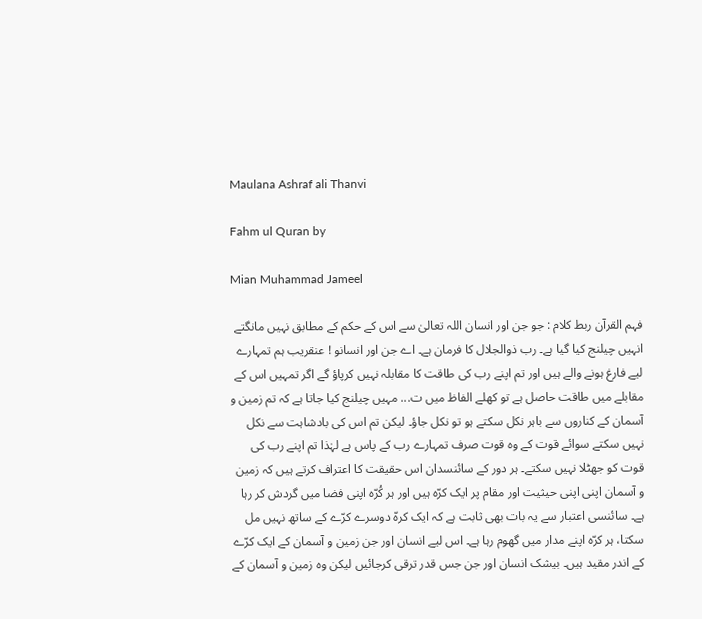Maulana Ashraf ali Thanvi

Fahm ul Quran by

Mian Muhammad Jameel

فہم القرآن ربط کلام : جو جن اور انسان اللہ تعالیٰ سے اس کے حکم کے مطابق نہیں مانگتے انہیں چیلنج کیا گیا ہے۔ رب ذوالجلال کا فرمان ہے۔ اے جن اور انسانو ! عنقریب ہم تمہارے لیے فارغ ہونے والے ہیں اور تم اپنے رب کی طاقت کا مقابلہ نہیں کرپاؤ گے اگر تمہیں اس کے مقابلے میں طاقت حاصل ہے تو کھلے الفاظ میں ت... مہیں چیلنج کیا جاتا ہے کہ تم زمین و آسمان کے کناروں سے باہر نکل سکتے ہو تو نکل جاؤ۔ لیکن تم اس کی بادشاہت سے نکل نہیں سکتے سوائے قوت کے وہ قوت صرف تمہارے رب کے پاس ہے لہٰذا تم اپنے رب کی قوت کو جھٹلا نہیں سکتے۔ ہر دور کے سائنسدان اس حقیقت کا اعتراف کرتے ہیں کہ زمین و آسمان اپنی اپنی حیثیت اور مقام پر ایک کرّہ ہیں اور ہر کُرّہ اپنی فضا میں گردش کر رہا ہے۔ سائنسی اعتبار سے یہ بات بھی ثابت ہے کہ ایک کرہّ دوسرے کرّے کے ساتھ نہیں مل سکتا، ہر کرّہ اپنے مدار میں گھوم رہا ہے۔ اس لیے انسان اور جن زمین و آسمان کے ایک کرّے کے اندر مقید ہیں۔ بیشک انسان اور جن جس قدر ترقی کرجائیں لیکن وہ زمین و آسمان کے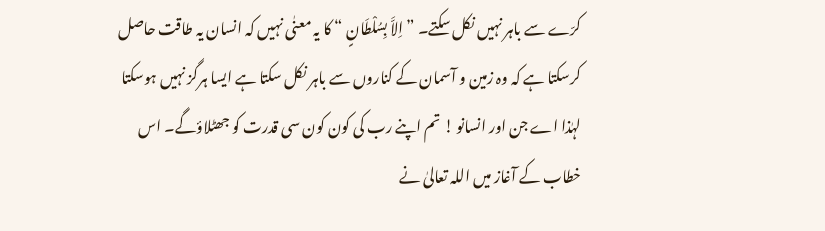کرّے سے باہر نہیں نکل سکتے۔ ” اِلاَّ بِسُلْطَانٍ “ کا یہ معنٰی نہیں کہ انسان یہ طاقت حاصل کرسکتا ہے کہ وہ زمین و آسمان کے کناروں سے باہر نکل سکتا ہے ایسا ہرگز نہیں ہوسکتا لہٰذا اے جن اور انسانو ! تم اپنے رب کی کون کون سی قدرت کو جھٹلاؤگے۔ اس خطاب کے آغاز میں اللہ تعالیٰ نے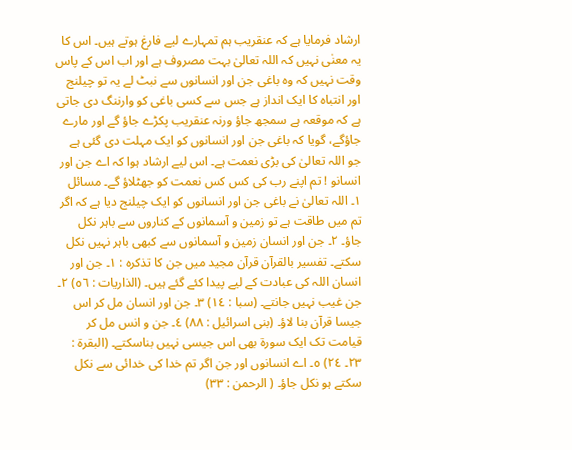ارشاد فرمایا ہے کہ عنقریب ہم تمہارے لیے فارغ ہوتے ہیں۔ اس کا یہ معنٰی نہیں کہ اللہ تعالیٰ بہت مصروف ہے اور اب اس کے پاس وقت نہیں کہ وہ باغی جن اور انسانوں سے نبٹ لے یہ تو چیلنج اور انتباہ کا ایک انداز ہے جس سے کسی باغی کو وارننگ دی جاتی ہے کہ موقعہ ہے سمجھ جاؤ ورنہ عنقریب پکڑے جاؤ گے اور مارے جاؤگے، گویا کہ باغی جن اور انسانوں کو ایک مہلت دی گئی ہے جو اللہ تعالیٰ کی بڑی نعمت ہے۔ اس لیے ارشاد ہوا کہ اے جن اور انسانو ! تم اپنے رب کی کس کس نعمت کو جھٹلاؤ گے۔ مسائل ١۔ اللہ تعالیٰ نے باغی جن اور انسانوں کو ایک چیلنج دیا ہے کہ اگر تم میں طاقت ہے تو زمین و آسمانوں کے کناروں سے باہر نکل جاؤ۔ ٢۔ جن اور انسان زمین و آسمانوں سے کبھی باہر نہیں نکل سکتے۔ تفسیر بالقرآن قرآن مجید میں جن کا تذکرہ : ١۔ جن اور انسان اللہ کی عبادت کے لیے پیدا کئے گئے ہیں۔ (الذاریات : ٥٦) ٢۔ جن غیب نہیں جانتے۔ (سبا : ١٤) ٣۔ جن اور انسان مل کر اس جیسا قرآن بنا لاؤ۔ (بنی اسرائیل : ٨٨) ٤۔ جن و انس مل کر قیامت تک ایک سورة بھی اس جیسی نہیں بناسکتے۔ (البقرۃ : ٢٣۔ ٢٤) ٥۔ اے انسانوں اور جن اگر تم خدا کی خدائی سے نکل سکتے ہو نکل جاؤ۔ ( الرحمن : ٣٣)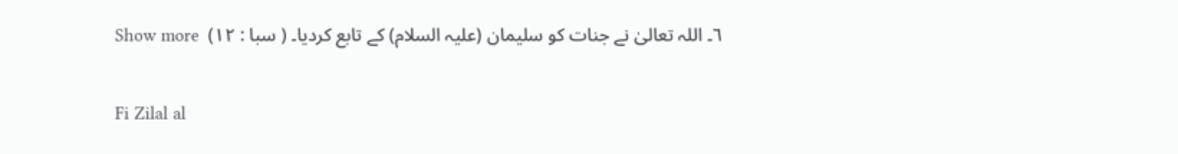٦۔ اللہ تعالیٰ نے جنات کو سلیمان (علیہ السلام) کے تابع کردیا۔ ( سبا : ١٢)  Show more

Fi Zilal al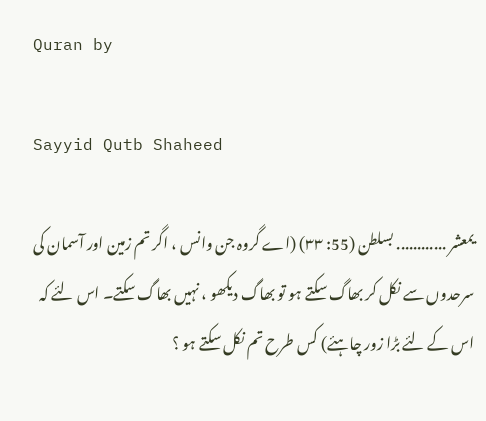Quran by

Sayyid Qutb Shaheed

یمعشر ............ بسلطن (55: ٣٣) (اے گروہ جن وانس ، اگر تم زمین اور آسمان کی سرحدوں سے نکل کر بھاگ سکتے ہو تو بھاگ دیکھو ، نہیں بھاگ سکتے۔ اس لئے کہ اس کے لئے بڑا زور چاہئے) کس طرح تم نکل سکتے ہو ؟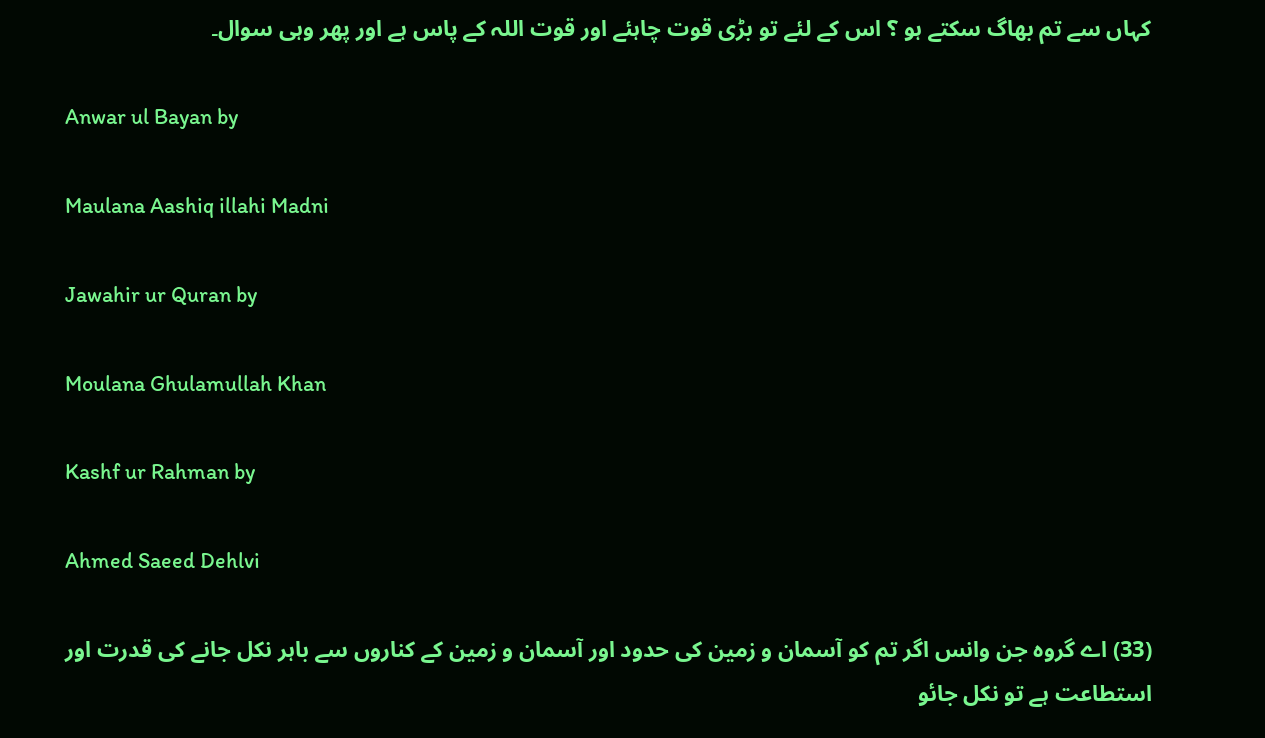کہاں سے تم بھاگ سکتے ہو ؟ اس کے لئے تو بڑی قوت چاہئے اور قوت اللہ کے پاس ہے اور پھر وہی سوال۔

Anwar ul Bayan by

Maulana Aashiq illahi Madni

Jawahir ur Quran by

Moulana Ghulamullah Khan

Kashf ur Rahman by

Ahmed Saeed Dehlvi

(33) اے گروہ جن وانس اگر تم کو آسمان و زمین کی حدود اور آسمان و زمین کے کناروں سے باہر نکل جانے کی قدرت اور استطاعت ہے تو نکل جائو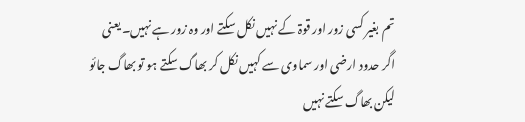تم بغیر کسی زور اور قوۃ کے نہیں نکل سکتے اور وہ زور ہے نہیں۔ یعنی اگر حدود ارضی اور سماوی سے کہیں نکل کر بھاگ سکتے ہو تو بھاگ جائو لیکن بھاگ سکتے نہیں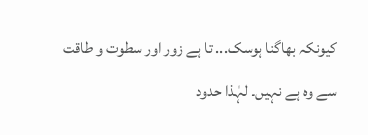کیونکہ بھاگنا ہوسک... تا ہے زور اور سطوت و طاقت سے وہ ہے نہیں۔ لہٰذا حدود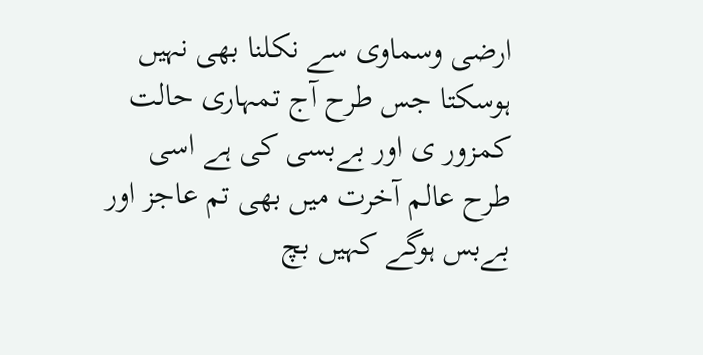ارضی وسماوی سے نکلنا بھی نہیں ہوسکتا جس طرح آج تمہاری حالت کمزور ی اور بےبسی کی ہے اسی طرح عالم آخرت میں بھی تم عاجز اور بےبس ہوگے کہیں بچ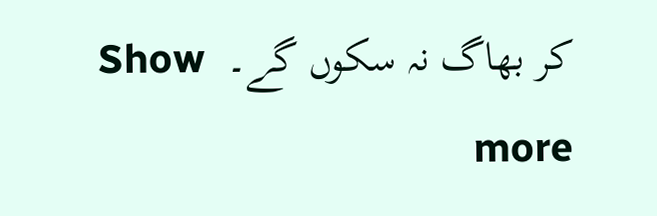کر بھاگ نہ سکوں گے۔  Show more